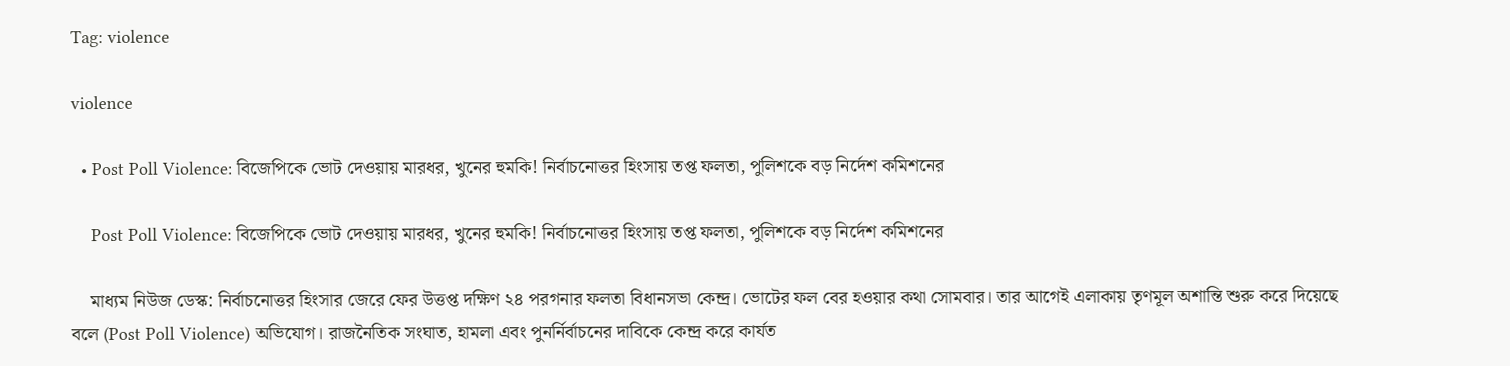Tag: violence

violence

  • Post Poll Violence: বিজেপিকে ভোট দেওয়ায় মারধর, খুনের হুমকি! নির্বাচনোত্তর হিংসায় তপ্ত ফলতা, পুলিশকে বড় নির্দেশ কমিশনের

    Post Poll Violence: বিজেপিকে ভোট দেওয়ায় মারধর, খুনের হুমকি! নির্বাচনোত্তর হিংসায় তপ্ত ফলতা, পুলিশকে বড় নির্দেশ কমিশনের

    মাধ্যম নিউজ ডেস্ক: নির্বাচনোত্তর হিংসার জেরে ফের উত্তপ্ত দক্ষিণ ২৪ পরগনার ফলতা বিধানসভা কেন্দ্র। ভোটের ফল বের হওয়ার কথা সোমবার। তার আগেই এলাকায় তৃণমূল অশান্তি শুরু করে দিয়েছে বলে (Post Poll Violence) অভিযোগ। রাজনৈতিক সংঘাত, হামলা এবং পুনর্নির্বাচনের দাবিকে কেন্দ্র করে কার্যত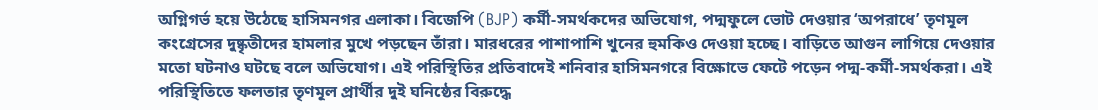অগ্নিগর্ভ হয়ে উঠেছে হাসিমনগর এলাকা। বিজেপি (BJP) কর্মী-সমর্থকদের অভিযোগ, পদ্মফুলে ভোট দেওয়ার ‘অপরাধে’ তৃণমূল কংগ্রেসের দুষ্কৃতীদের হামলার মুখে পড়ছেন তাঁরা। মারধরের পাশাপাশি খুনের হুমকিও দেওয়া হচ্ছে। বাড়িতে আগুন লাগিয়ে দেওয়ার মতো ঘটনাও ঘটছে বলে অভিযোগ। এই পরিস্থিতির প্রতিবাদেই শনিবার হাসিমনগরে বিক্ষোভে ফেটে পড়েন পদ্ম-কর্মী-সমর্থকরা। এই পরিস্থিতিতে ফলতার তৃণমূল প্রার্থীর দুই ঘনিষ্ঠের বিরুদ্ধে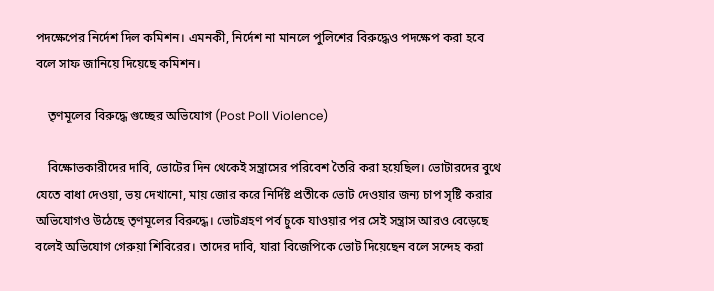পদক্ষেপের নির্দেশ দিল কমিশন। এমনকী, নির্দেশ না মানলে পুলিশের বিরুদ্ধেও পদক্ষেপ করা হবে বলে সাফ জানিয়ে দিয়েছে কমিশন।

    তৃণমূলের বিরুদ্ধে গুচ্ছের অভিযোগ (Post Poll Violence)

    বিক্ষোভকারীদের দাবি, ভোটের দিন থেকেই সন্ত্রাসের পরিবেশ তৈরি করা হয়েছিল। ভোটারদের বুথে যেতে বাধা দেওয়া, ভয় দেখানো, মায় জোর করে নির্দিষ্ট প্রতীকে ভোট দেওয়ার জন্য চাপ সৃষ্টি করার অভিযোগও উঠেছে তৃণমূলের বিরুদ্ধে। ভোটগ্রহণ পর্ব চুকে যাওয়ার পর সেই সন্ত্রাস আরও বেড়েছে বলেই অভিযোগ গেরুয়া শিবিরের। তাদের দাবি, যারা বিজেপিকে ভোট দিয়েছেন বলে সন্দেহ করা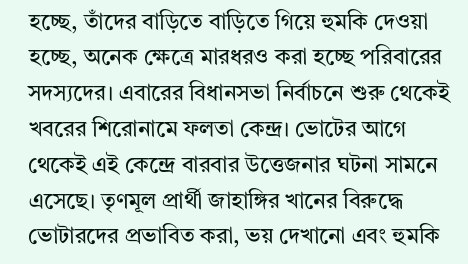হচ্ছে, তাঁদের বাড়িতে বাড়িতে গিয়ে হুমকি দেওয়া হচ্ছে, অনেক ক্ষেত্রে মারধরও করা হচ্ছে পরিবারের সদস্যদের। এবারের বিধানসভা নির্বাচনে শুরু থেকেই খবরের শিরোনামে ফলতা কেন্দ্র। ভোটের আগে থেকেই এই কেন্দ্রে বারবার উত্তেজনার ঘটনা সামনে এসেছে। তৃণমূল প্রার্থী জাহাঙ্গির খানের বিরুদ্ধে ভোটারদের প্রভাবিত করা, ভয় দেখানো এবং হুমকি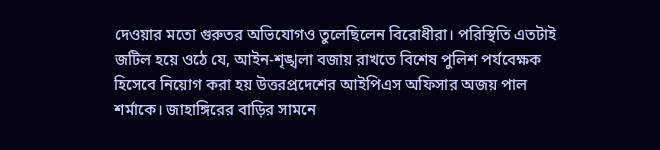দেওয়ার মতো গুরুতর অভিযোগও তুলেছিলেন বিরোধীরা। পরিস্থিতি এতটাই জটিল হয়ে ওঠে যে, আইন-শৃঙ্খলা বজায় রাখতে বিশেষ পুলিশ পর্যবেক্ষক হিসেবে নিয়োগ করা হয় উত্তরপ্রদেশের আইপিএস অফিসার অজয় পাল শর্মাকে। জাহাঙ্গিরের বাড়ির সামনে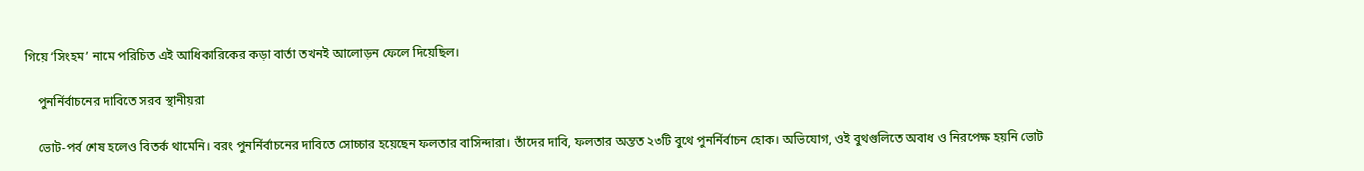গিয়ে ‘সিংহম’ নামে পরিচিত এই আধিকারিকের কড়া বার্তা তখনই আলোড়ন ফেলে দিয়েছিল।

    পুনর্নির্বাচনের দাবিতে সরব স্থানীয়রা

    ভোট-পর্ব শেষ হলেও বিতর্ক থামেনি। বরং পুনর্নির্বাচনের দাবিতে সোচ্চার হয়েছেন ফলতার বাসিন্দারা। তাঁদের দাবি, ফলতার অন্তত ২৩টি বুথে পুনর্নির্বাচন হোক। অভিযোগ, ওই বুথগুলিতে অবাধ ও নিরপেক্ষ হয়নি ভোট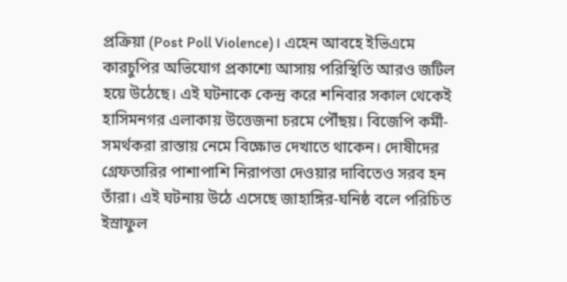প্রক্রিয়া (Post Poll Violence)। এহেন আবহে ইভিএমে কারচুপির অভিযোগ প্রকাশ্যে আসায় পরিস্থিতি আরও জটিল হয়ে উঠেছে। এই ঘটনাকে কেন্দ্র করে শনিবার সকাল থেকেই হাসিমনগর এলাকায় উত্তেজনা চরমে পৌঁছয়। বিজেপি কর্মী-সমর্থকরা রাস্তায় নেমে বিক্ষোভ দেখাতে থাকেন। দোষীদের গ্রেফতারির পাশাপাশি নিরাপত্তা দেওয়ার দাবিতেও সরব হন তাঁরা। এই ঘটনায় উঠে এসেছে জাহাঙ্গির-ঘনিষ্ঠ বলে পরিচিত ইস্রাফুল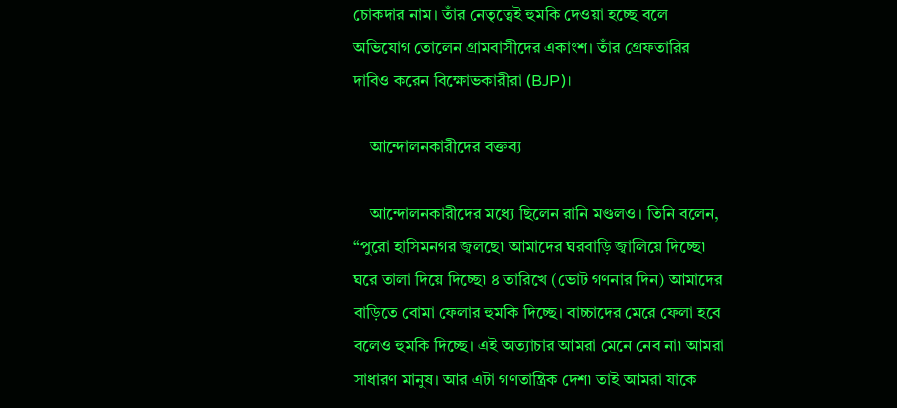চোকদার নাম। তাঁর নেতৃত্বেই হুমকি দেওয়া হচ্ছে বলে অভিযোগ তোলেন গ্রামবাসীদের একাংশ। তাঁর গ্রেফতারির দাবিও করেন বিক্ষোভকারীরা (BJP)।

    আন্দোলনকারীদের বক্তব্য

    আন্দোলনকারীদের মধ্যে ছিলেন রানি মণ্ডলও। তিনি বলেন, “পুরো হাসিমনগর জ্বলছে৷ আমাদের ঘরবাড়ি জ্বালিয়ে দিচ্ছে৷ ঘরে তালা দিয়ে দিচ্ছে৷ ৪ তারিখে (ভোট গণনার দিন) আমাদের বাড়িতে বোমা ফেলার হুমকি দিচ্ছে। বাচ্চাদের মেরে ফেলা হবে বলেও হুমকি দিচ্ছে। এই অত্যাচার আমরা মেনে নেব না৷ আমরা সাধারণ মানুষ। আর এটা গণতান্ত্রিক দেশ৷ তাই আমরা যাকে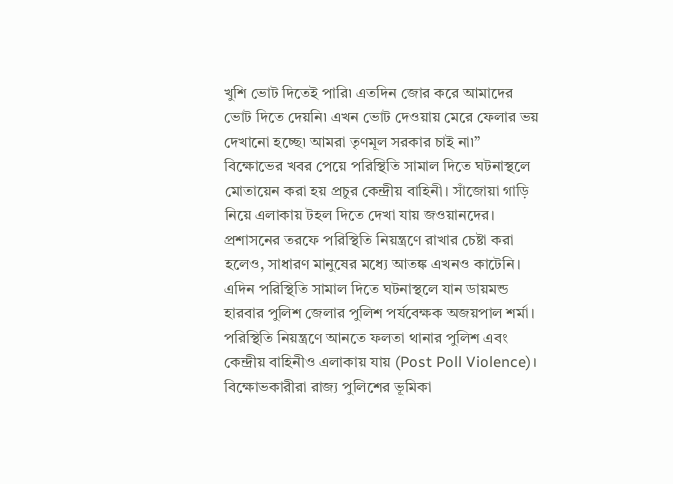খুশি ভোট দিতেই পারি৷ এতদিন জোর করে আমাদের ভোট দিতে দেয়নি৷ এখন ভোট দেওয়ায় মেরে ফেলার ভয় দেখানো হচ্ছে৷ আমরা তৃণমূল সরকার চাই না৷” বিক্ষোভের খবর পেয়ে পরিস্থিতি সামাল দিতে ঘটনাস্থলে মোতায়েন করা হয় প্রচুর কেন্দ্রীয় বাহিনী। সাঁজোয়া গাড়ি নিয়ে এলাকায় টহল দিতে দেখা যায় জওয়ানদের। প্রশাসনের তরফে পরিস্থিতি নিয়ন্ত্রণে রাখার চেষ্টা করা হলেও, সাধারণ মানুষের মধ্যে আতঙ্ক এখনও কাটেনি। এদিন পরিস্থিতি সামাল দিতে ঘটনাস্থলে যান ডায়মন্ড হারবার পুলিশ জেলার পুলিশ পর্যবেক্ষক অজয়পাল শর্মা। পরিস্থিতি নিয়ন্ত্রণে আনতে ফলতা থানার পুলিশ এবং কেন্দ্রীয় বাহিনীও এলাকায় যায় (Post Poll Violence)। বিক্ষোভকারীরা রাজ্য পুলিশের ভূমিকা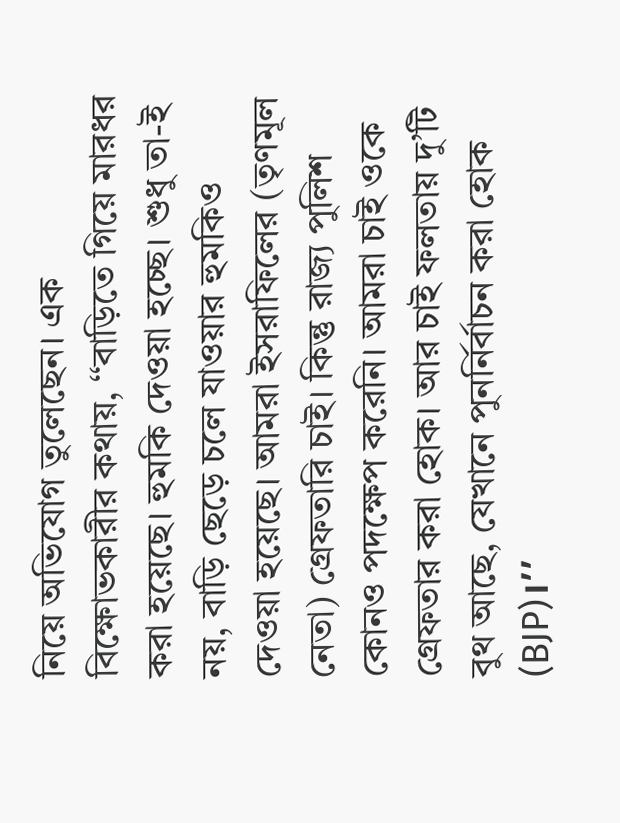নিয়ে অভিযোগ তুলেছেন। এক বিক্ষোভকারীর কথায়, ‘‘বাড়িতে গিয়ে মারধর করা হয়েছে। হুমকি দেওয়া হচ্ছে। শুধু তা-ই নয়, বাড়ি ছেড়ে চলে যাওয়ার হুমকিও দেওয়া হয়েছে। আমরা ইসরাফিলের (তৃণমূল নেতা) গ্রেফতারি চাই। কিন্তু রাজ্য পুলিশ কোনও পদক্ষেপ করেনি। আমরা চাই ওকে গ্রেফতার করা হোক। আর চাই ফলতায় দু’টি বুথ আছে, যেখানে পুনর্নির্বাচন করা হোক (BJP)।’’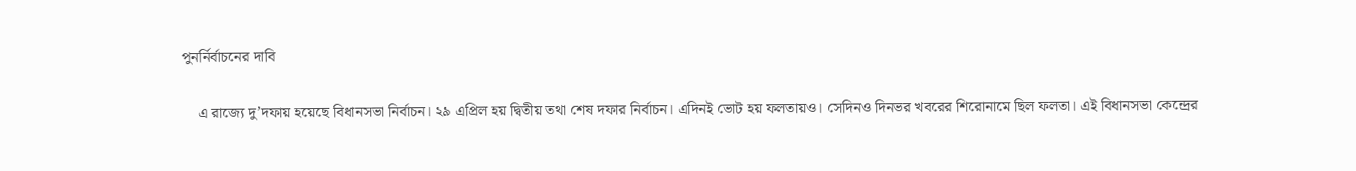পুনর্নির্বাচনের দাবি

    এ রাজ্যে দু’দফায় হয়েছে বিধানসভা নির্বাচন। ২৯ এপ্রিল হয় দ্বিতীয় তথা শেষ দফার নির্বাচন। এদিনই ভোট হয় ফলতায়ও। সেদিনও দিনভর খবরের শিরোনামে ছিল ফলতা। এই বিধানসভা কেন্দ্রের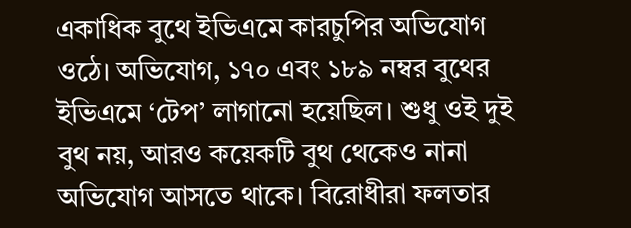একাধিক বুথে ইভিএমে কারচুপির অভিযোগ ওঠে। অভিযোগ, ১৭০ এবং ১৮৯ নম্বর বুথের ইভিএমে ‘টেপ’ লাগানো হয়েছিল। শুধু ওই দুই বুথ নয়, আরও কয়েকটি বুথ থেকেও নানা অভিযোগ আসতে থাকে। বিরোধীরা ফলতার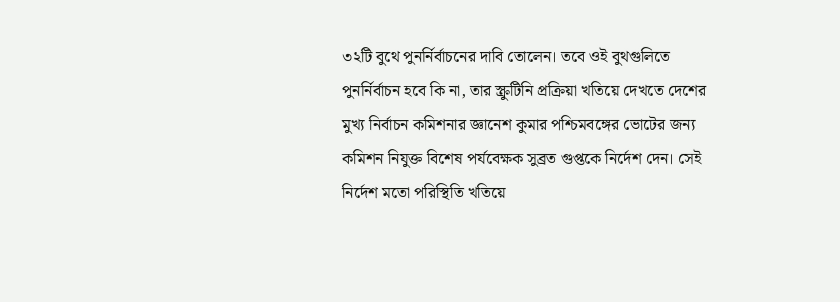৩২টি বুথে পুনর্নির্বাচনের দাবি তোলেন। তবে ওই বুথগুলিতে পুনর্নির্বাচন হবে কি না, তার স্ক্রুটিনি প্রক্রিয়া খতিয়ে দেখতে দেশের মুখ্য নির্বাচন কমিশনার জ্ঞানেশ কুমার পশ্চিমবঙ্গের ভোটের জন্য কমিশন নিযুক্ত বিশেষ পর্যবেক্ষক সুব্রত গুপ্তকে নির্দেশ দেন। সেই নির্দেশ মতো পরিস্থিতি খতিয়ে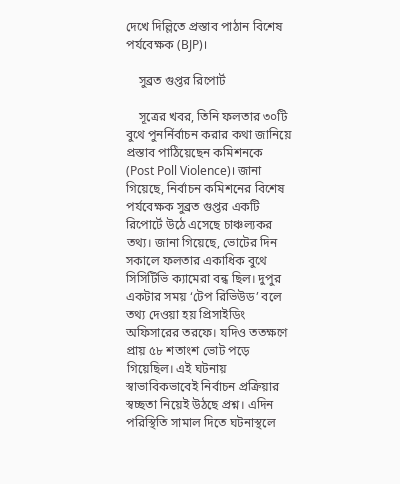দেখে দিল্লিতে প্রস্তাব পাঠান বিশেষ পর্যবেক্ষক (BJP)।

    সুব্রত গুপ্তর রিপোর্ট

    সূত্রের খবর, তিনি ফলতার ৩০টি বুথে পুনর্নির্বাচন করার কথা জানিয়ে প্রস্তাব পাঠিয়েছেন কমিশনকে (Post Poll Violence)। জানা গিয়েছে, নির্বাচন কমিশনের বিশেষ পর্যবেক্ষক সুব্রত গুপ্তর একটি রিপোর্টে উঠে এসেছে চাঞ্চল্যকর তথ্য। জানা গিয়েছে, ভোটের দিন সকালে ফলতার একাধিক বুথে সিসিটিভি ক্যামেরা বন্ধ ছিল। দুপুর একটার সময় ‘টেপ রিভিউড’ বলে তথ্য দেওয়া হয় প্রিসাইডিং অফিসারের তরফে। যদিও ততক্ষণে প্রায় ৫৮ শতাংশ ভোট পড়ে গিয়েছিল। এই ঘটনায় স্বাভাবিকভাবেই নির্বাচন প্রক্রিয়ার স্বচ্ছতা নিয়েই উঠছে প্রশ্ন। এদিন পরিস্থিতি সামাল দিতে ঘটনাস্থলে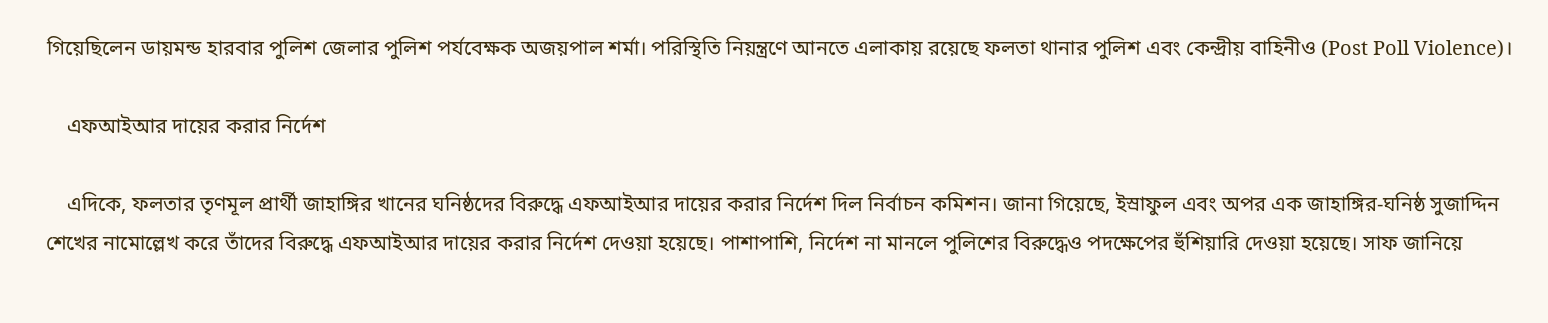গিয়েছিলেন ডায়মন্ড হারবার পুলিশ জেলার পুলিশ পর্যবেক্ষক অজয়পাল শর্মা। পরিস্থিতি নিয়ন্ত্রণে আনতে এলাকায় রয়েছে ফলতা থানার পুলিশ এবং কেন্দ্রীয় বাহিনীও (Post Poll Violence)।

    এফআইআর দায়ের করার নির্দেশ

    এদিকে, ফলতার তৃণমূল প্রার্থী জাহাঙ্গির খানের ঘনিষ্ঠদের বিরুদ্ধে এফআইআর দায়ের করার নির্দেশ দিল নির্বাচন কমিশন। জানা গিয়েছে, ইস্রাফুল এবং অপর এক জাহাঙ্গির-ঘনিষ্ঠ সুজাদ্দিন শেখের নামোল্লেখ করে তাঁদের বিরুদ্ধে এফআইআর দায়ের করার নির্দেশ দেওয়া হয়েছে। পাশাপাশি, নির্দেশ না মানলে পুলিশের বিরুদ্ধেও পদক্ষেপের হুঁশিয়ারি দেওয়া হয়েছে। সাফ জানিয়ে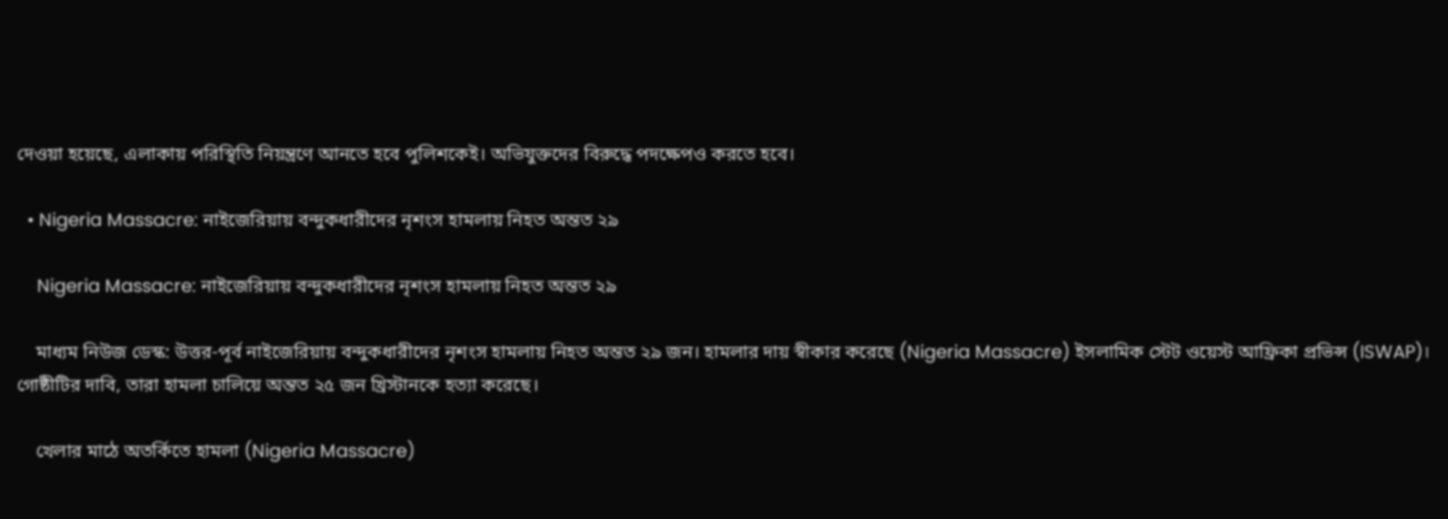দেওয়া হয়েছে, এলাকায় পরিস্থিতি নিয়ন্ত্রণে আনতে হবে পুলিশকেই। অভিযুক্তদের বিরুদ্ধে পদক্ষেপও করতে হবে।

  • Nigeria Massacre: নাইজেরিয়ায় বন্দুকধারীদের নৃশংস হামলায় নিহত অন্তত ২৯

    Nigeria Massacre: নাইজেরিয়ায় বন্দুকধারীদের নৃশংস হামলায় নিহত অন্তত ২৯

    মাধ্যম নিউজ ডেস্ক: উত্তর-পূর্ব নাইজেরিয়ায় বন্দুকধারীদের নৃশংস হামলায় নিহত অন্তত ২৯ জন। হামলার দায় স্বীকার করেছে (Nigeria Massacre) ইসলামিক স্টেট ওয়েস্ট আফ্রিকা প্রভিন্স (ISWAP)। গোষ্ঠীটির দাবি, তারা হামলা চালিয়ে অন্তত ২৫ জন খ্রিস্টানকে হত্যা করেছে।

    খেলার মাঠে অতর্কিতে হামলা (Nigeria Massacre)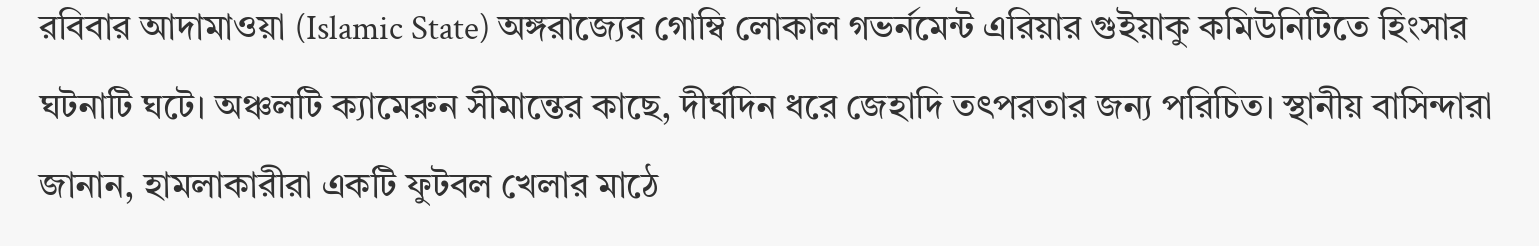রবিবার আদামাওয়া (Islamic State) অঙ্গরাজ্যের গোম্বি লোকাল গভর্নমেন্ট এরিয়ার গুইয়াকু কমিউনিটিতে হিংসার ঘটনাটি ঘটে। অঞ্চলটি ক্যামেরুন সীমান্তের কাছে, দীর্ঘদিন ধরে জেহাদি তৎপরতার জন্য পরিচিত। স্থানীয় বাসিন্দারা জানান, হামলাকারীরা একটি ফুটবল খেলার মাঠে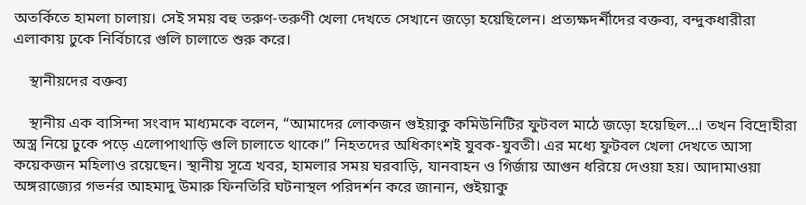অতর্কিতে হামলা চালায়। সেই সময় বহু তরুণ-তরুণী খেলা দেখতে সেখানে জড়ো হয়েছিলেন। প্রত্যক্ষদর্শীদের বক্তব্য, বন্দুকধারীরা এলাকায় ঢুকে নির্বিচারে গুলি চালাতে শুরু করে।

    স্থানীয়দের বক্তব্য

    স্থানীয় এক বাসিন্দা সংবাদ মাধ্যমকে বলেন, “আমাদের লোকজন গুইয়াকু কমিউনিটির ফুটবল মাঠে জড়ো হয়েছিল…। তখন বিদ্রোহীরা অস্ত্র নিয়ে ঢুকে পড়ে এলোপাথাড়ি গুলি চালাতে থাকে।” নিহতদের অধিকাংশই যুবক-যুবতী। এর মধ্যে ফুটবল খেলা দেখতে আসা কয়েকজন মহিলাও রয়েছেন। স্থানীয় সূত্রে খবর, হামলার সময় ঘরবাড়ি, যানবাহন ও গির্জায় আগুন ধরিয়ে দেওয়া হয়। আদামাওয়া অঙ্গরাজ্যের গভর্নর আহমাদু উমারু ফিনতিরি ঘটনাস্থল পরিদর্শন করে জানান, গুইয়াকু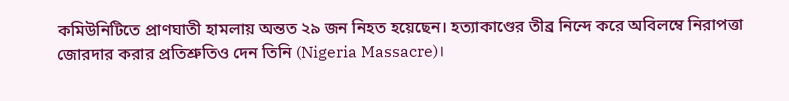কমিউনিটিতে প্রাণঘাতী হামলায় অন্তত ২৯ জন নিহত হয়েছেন। হত্যাকাণ্ডের তীব্র নিন্দে করে অবিলম্বে নিরাপত্তা জোরদার করার প্রতিশ্রুতিও দেন তিনি (Nigeria Massacre)।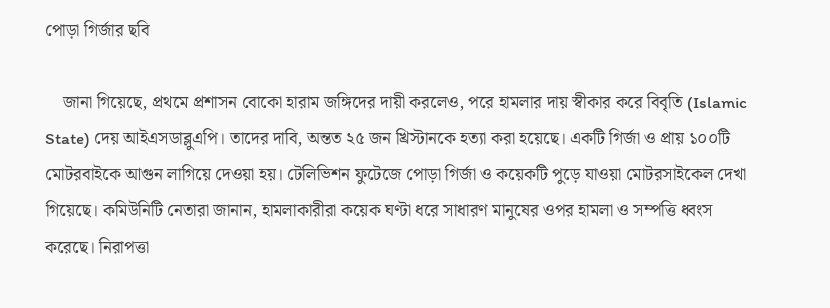পোড়া গির্জার ছবি

    জানা গিয়েছে, প্রথমে প্রশাসন বোকো হারাম জঙ্গিদের দায়ী করলেও, পরে হামলার দায় স্বীকার করে বিবৃতি (Islamic State) দেয় আইএসডাব্লুএপি। তাদের দাবি, অন্তত ২৫ জন খ্রিস্টানকে হত্যা করা হয়েছে। একটি গির্জা ও প্রায় ১০০টি মোটরবাইকে আগুন লাগিয়ে দেওয়া হয়। টেলিভিশন ফুটেজে পোড়া গির্জা ও কয়েকটি পুড়ে যাওয়া মোটরসাইকেল দেখা গিয়েছে। কমিউনিটি নেতারা জানান, হামলাকারীরা কয়েক ঘণ্টা ধরে সাধারণ মানুষের ওপর হামলা ও সম্পত্তি ধ্বংস করেছে। নিরাপত্তা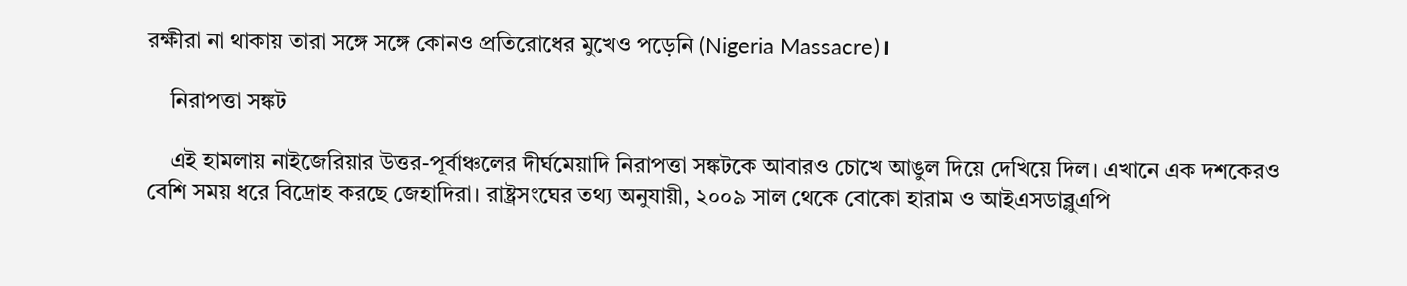রক্ষীরা না থাকায় তারা সঙ্গে সঙ্গে কোনও প্রতিরোধের মুখেও পড়েনি (Nigeria Massacre)।

    নিরাপত্তা সঙ্কট

    এই হামলায় নাইজেরিয়ার উত্তর-পূর্বাঞ্চলের দীর্ঘমেয়াদি নিরাপত্তা সঙ্কটকে আবারও চোখে আঙুল দিয়ে দেখিয়ে দিল। এখানে এক দশকেরও বেশি সময় ধরে বিদ্রোহ করছে জেহাদিরা। রাষ্ট্রসংঘের তথ্য অনুযায়ী, ২০০৯ সাল থেকে বোকো হারাম ও আইএসডাব্লুএপি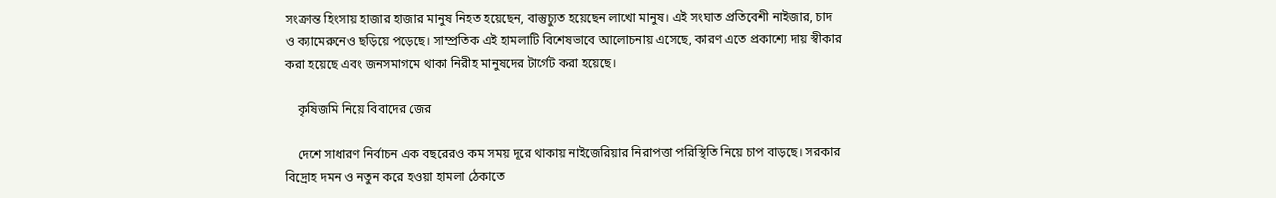সংক্রান্ত হিংসায় হাজার হাজার মানুষ নিহত হয়েছেন, বাস্তুচ্যুত হয়েছেন লাখো মানুষ। এই সংঘাত প্রতিবেশী নাইজার, চাদ ও ক্যামেরুনেও ছড়িয়ে পড়েছে। সাম্প্রতিক এই হামলাটি বিশেষভাবে আলোচনায় এসেছে, কারণ এতে প্রকাশ্যে দায় স্বীকার করা হয়েছে এবং জনসমাগমে থাকা নিরীহ মানুষদের টার্গেট করা হয়েছে।

    কৃষিজমি নিয়ে বিবাদের জের

    দেশে সাধারণ নির্বাচন এক বছরেরও কম সময় দূরে থাকায় নাইজেরিয়ার নিরাপত্তা পরিস্থিতি নিয়ে চাপ বাড়ছে। সরকার বিদ্রোহ দমন ও নতুন করে হওয়া হামলা ঠেকাতে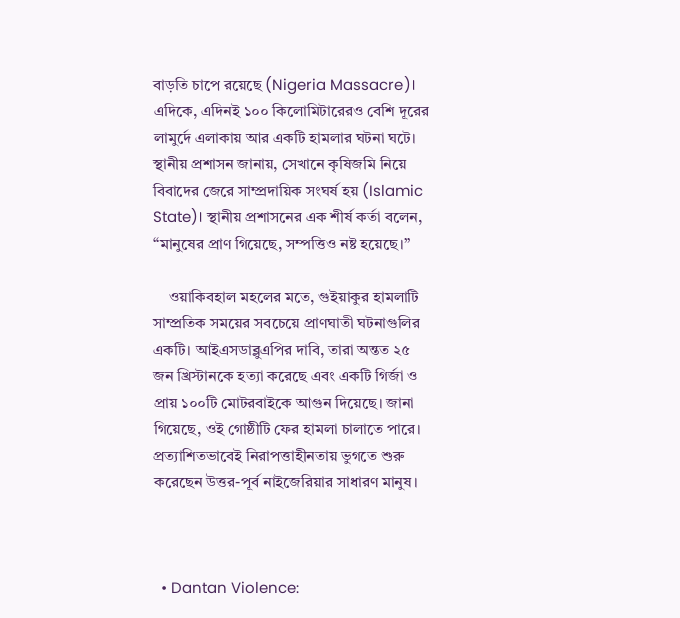বাড়তি চাপে রয়েছে (Nigeria Massacre)। এদিকে, এদিনই ১০০ কিলোমিটারেরও বেশি দূরের লামুর্দে এলাকায় আর একটি হামলার ঘটনা ঘটে। স্থানীয় প্রশাসন জানায়, সেখানে কৃষিজমি নিয়ে বিবাদের জেরে সাম্প্রদায়িক সংঘর্ষ হয় (Islamic State)। স্থানীয় প্রশাসনের এক শীর্ষ কর্তা বলেন, “মানুষের প্রাণ গিয়েছে, সম্পত্তিও নষ্ট হয়েছে।”

    ওয়াকিবহাল মহলের মতে, গুইয়াকুর হামলাটি সাম্প্রতিক সময়ের সবচেয়ে প্রাণঘাতী ঘটনাগুলির একটি। আইএসডাব্লুএপির দাবি, তারা অন্তত ২৫ জন খ্রিস্টানকে হত্যা করেছে এবং একটি গির্জা ও প্রায় ১০০টি মোটরবাইকে আগুন দিয়েছে। জানা গিয়েছে, ওই গোষ্ঠীটি ফের হামলা চালাতে পারে। প্রত্যাশিতভাবেই নিরাপত্তাহীনতায় ভুগতে শুরু করেছেন উত্তর-পূর্ব নাইজেরিয়ার সাধারণ মানুষ।



  • Dantan Violence: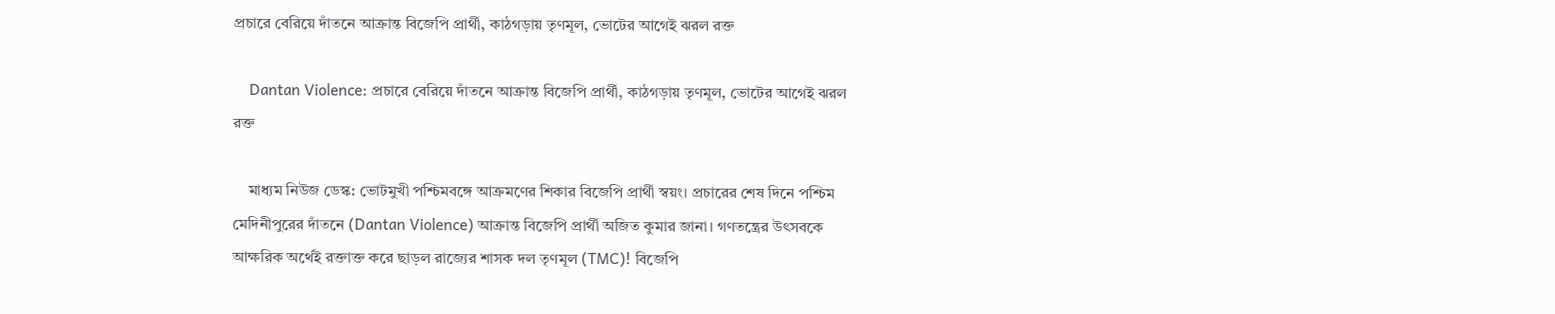প্রচারে বেরিয়ে দাঁতনে আক্রান্ত বিজেপি প্রার্থী, কাঠগড়ায় তৃণমূল, ভোটের আগেই ঝরল রক্ত

    Dantan Violence: প্রচারে বেরিয়ে দাঁতনে আক্রান্ত বিজেপি প্রার্থী, কাঠগড়ায় তৃণমূল, ভোটের আগেই ঝরল রক্ত

    মাধ্যম নিউজ ডেস্ক: ভোটমুখী পশ্চিমবঙ্গে আক্রমণের শিকার বিজেপি প্রার্থী স্বয়ং। প্রচারের শেষ দিনে পশ্চিম মেদিনীপুরের দাঁতনে (Dantan Violence) আক্রান্ত বিজেপি প্রার্থী অজিত কুমার জানা। গণতন্ত্রের উৎসবকে আক্ষরিক অর্থেই রক্তাক্ত করে ছাড়ল রাজ্যের শাসক দল তৃণমূল (TMC)! বিজেপি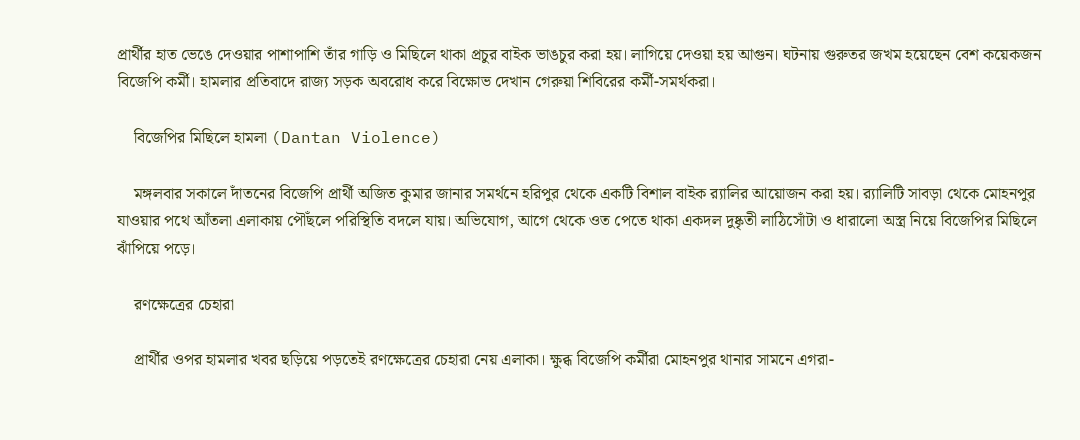প্রার্থীর হাত ভেঙে দেওয়ার পাশাপাশি তাঁর গাড়ি ও মিছিলে থাকা প্রচুর বাইক ভাঙচুর করা হয়। লাগিয়ে দেওয়া হয় আগুন। ঘটনায় গুরুতর জখম হয়েছেন বেশ কয়েকজন বিজেপি কর্মী। হামলার প্রতিবাদে রাজ্য সড়ক অবরোধ করে বিক্ষোভ দেখান গেরুয়া শিবিরের কর্মী-সমর্থকরা।

    বিজেপির মিছিলে হামলা (Dantan Violence)

    মঙ্গলবার সকালে দাঁতনের বিজেপি প্রার্থী অজিত কুমার জানার সমর্থনে হরিপুর থেকে একটি বিশাল বাইক র‍্যালির আয়োজন করা হয়। র‍্যালিটি সাবড়া থেকে মোহনপুর যাওয়ার পথে আঁতলা এলাকায় পৌঁছলে পরিস্থিতি বদলে যায়। অভিযোগ, আগে থেকে ওত পেতে থাকা একদল দুষ্কৃতী লাঠিসোঁটা ও ধারালো অস্ত্র নিয়ে বিজেপির মিছিলে ঝাঁপিয়ে পড়ে।

    রণক্ষেত্রের চেহারা

    প্রার্থীর ওপর হামলার খবর ছড়িয়ে পড়তেই রণক্ষেত্রের চেহারা নেয় এলাকা। ক্ষুব্ধ বিজেপি কর্মীরা মোহনপুর থানার সামনে এগরা-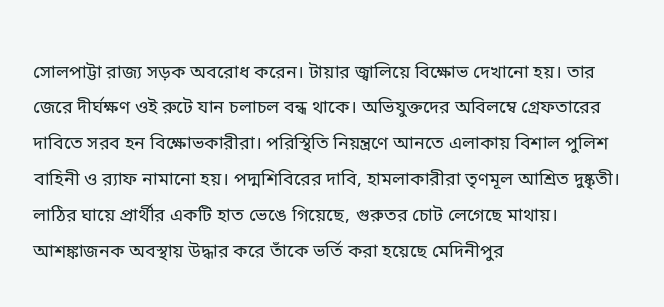সোলপাট্টা রাজ্য সড়ক অবরোধ করেন। টায়ার জ্বালিয়ে বিক্ষোভ দেখানো হয়। তার জেরে দীর্ঘক্ষণ ওই রুটে যান চলাচল বন্ধ থাকে। অভিযুক্তদের অবিলম্বে গ্রেফতারের দাবিতে সরব হন বিক্ষোভকারীরা। পরিস্থিতি নিয়ন্ত্রণে আনতে এলাকায় বিশাল পুলিশ বাহিনী ও র‍্যাফ নামানো হয়। পদ্মশিবিরের দাবি, হামলাকারীরা তৃণমূল আশ্রিত দুষ্কৃতী। লাঠির ঘায়ে প্রার্থীর একটি হাত ভেঙে গিয়েছে, গুরুতর চোট লেগেছে মাথায়। আশঙ্কাজনক অবস্থায় উদ্ধার করে তাঁকে ভর্তি করা হয়েছে মেদিনীপুর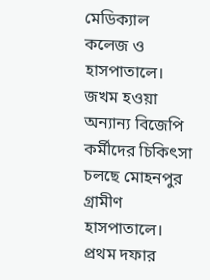মেডিক্যাল কলেজ ও হাসপাতালে। জখম হওয়া অন্যান্য বিজেপি কর্মীদের চিকিৎসা চলছে মোহনপুর গ্রামীণ হাসপাতালে। প্রথম দফার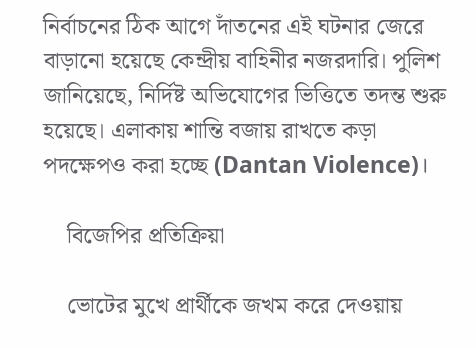নির্বাচনের ঠিক আগে দাঁতনের এই ঘটনার জেরে বাড়ানো হয়েছে কেন্দ্রীয় বাহিনীর নজরদারি। পুলিশ জানিয়েছে, নির্দিষ্ট অভিযোগের ভিত্তিতে তদন্ত শুরু হয়েছে। এলাকায় শান্তি বজায় রাখতে কড়া পদক্ষেপও করা হচ্ছে (Dantan Violence)।

    বিজেপির প্রতিক্রিয়া

    ভোটের মুখে প্রার্থীকে জখম করে দেওয়ায়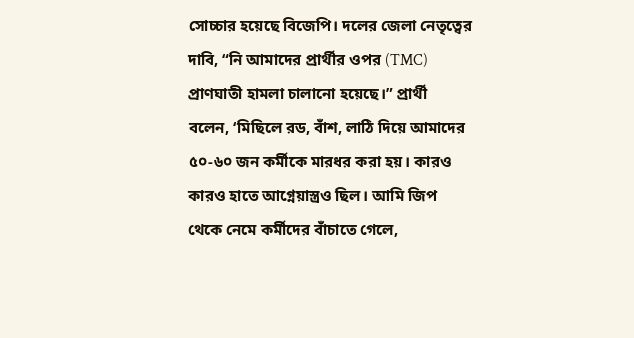সোচ্চার হয়েছে বিজেপি। দলের জেলা নেতৃত্বের দাবি, “নি আমাদের প্রার্থীর ওপর (TMC) প্রাণঘাতী হামলা চালানো হয়েছে।” প্রার্থী বলেন, ‘মিছিলে রড, বাঁশ, লাঠি দিয়ে আমাদের ৫০-৬০ জন কর্মীকে মারধর করা হয়। কারও কারও হাতে আগ্নেয়াস্ত্রও ছিল। আমি জিপ থেকে নেমে কর্মীদের বাঁচাতে গেলে,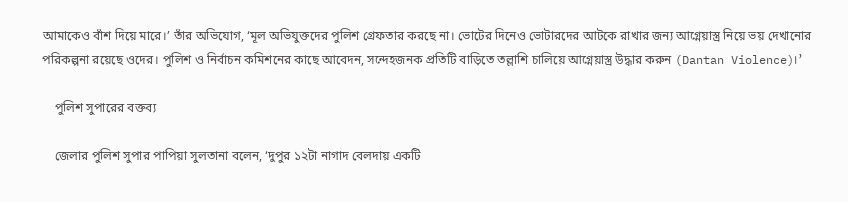আমাকেও বাঁশ দিয়ে মারে।’ তাঁর অভিযোগ, ‘মূল অভিযুক্তদের পুলিশ গ্রেফতার করছে না। ভোটের দিনেও ভোটারদের আটকে রাখার জন্য আগ্নেয়াস্ত্র নিয়ে ভয় দেখানোর পরিকল্পনা রয়েছে ওদের। পুলিশ ও নির্বাচন কমিশনের কাছে আবেদন, সন্দেহজনক প্রতিটি বাড়িতে তল্লাশি চালিয়ে আগ্নেয়াস্ত্র উদ্ধার করুন (Dantan Violence)।’

    পুলিশ সুপারের বক্তব্য

    জেলার পুলিশ সুপার পাপিয়া সুলতানা বলেন, ‘দুপুর ১২টা নাগাদ বেলদায় একটি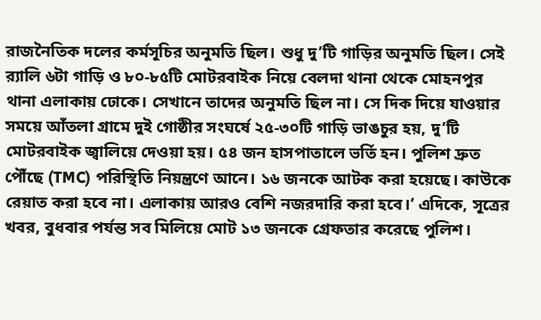রাজনৈতিক দলের কর্মসূচির অনুমতি ছিল। শুধু দু’টি গাড়ির অনুমতি ছিল। সেই র‍্যালি ৬টা গাড়ি ও ৮০-৮৫টি মোটরবাইক নিয়ে বেলদা থানা থেকে মোহনপুর থানা এলাকায় ঢোকে। সেখানে তাদের অনুমতি ছিল না। সে দিক দিয়ে যাওয়ার সময়ে আঁতলা গ্রামে দুই গোষ্ঠীর সংঘর্ষে ২৫-৩০টি গাড়ি ভাঙচুর হয়, দু’টি মোটরবাইক জ্বালিয়ে দেওয়া হয়। ৫৪ জন হাসপাতালে ভর্তি হন। পুলিশ দ্রুত পৌঁছে (TMC) পরিস্থিতি নিয়ন্ত্রণে আনে। ১৬ জনকে আটক করা হয়েছে। কাউকে রেয়াত করা হবে না। এলাকায় আরও বেশি নজরদারি করা হবে।’ এদিকে, সূত্রের খবর, বুধবার পর্যন্ত সব মিলিয়ে মোট ১৩ জনকে গ্রেফতার করেছে পুলিশ।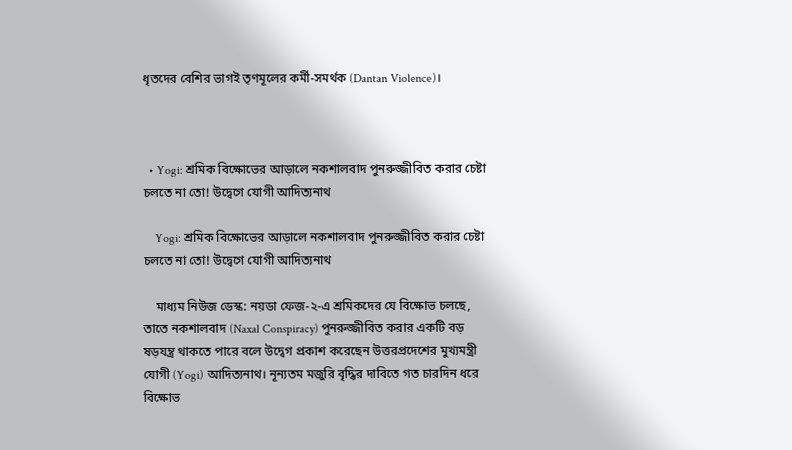ধৃতদের বেশির ভাগই তৃণমূলের কর্মী-সমর্থক (Dantan Violence)।



  • Yogi: শ্রমিক বিক্ষোভের আড়ালে নকশালবাদ পুনরুজ্জীবিত করার চেষ্টা চলতে না তো! উদ্বেগে যোগী আদিত্যনাথ

    Yogi: শ্রমিক বিক্ষোভের আড়ালে নকশালবাদ পুনরুজ্জীবিত করার চেষ্টা চলতে না তো! উদ্বেগে যোগী আদিত্যনাথ

    মাধ্যম নিউজ ডেস্ক: নয়ডা ফেজ-২-এ শ্রমিকদের যে বিক্ষোভ চলছে, তাতে নকশালবাদ (Naxal Conspiracy) পুনরুজ্জীবিত করার একটি বড় ষড়যন্ত্র থাকতে পারে বলে উদ্বেগ প্রকাশ করেছেন উত্তরপ্রদেশের মুখ্যমন্ত্রী যোগী (Yogi) আদিত্যনাথ। নূন্যতম মজুরি বৃদ্ধির দাবিতে গত চারদিন ধরে বিক্ষোভ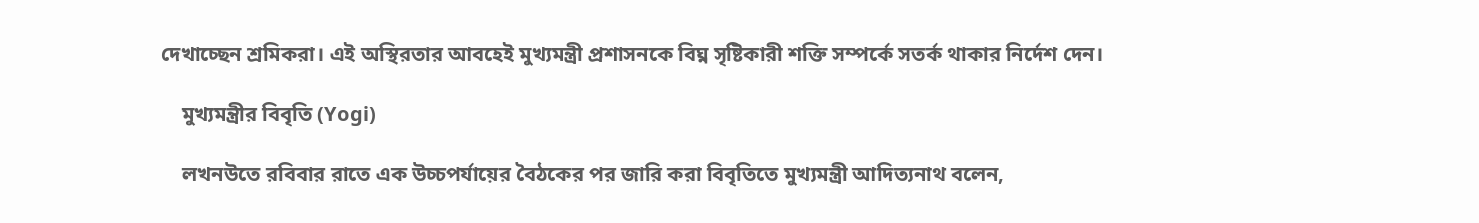দেখাচ্ছেন শ্রমিকরা। এই অস্থিরতার আবহেই মুখ্যমন্ত্রী প্রশাসনকে বিঘ্ন সৃষ্টিকারী শক্তি সম্পর্কে সতর্ক থাকার নির্দেশ দেন।

    মুখ্যমন্ত্রীর বিবৃতি (Yogi)

    লখনউতে রবিবার রাতে এক উচ্চপর্যায়ের বৈঠকের পর জারি করা বিবৃতিতে মুখ্যমন্ত্রী আদিত্যনাথ বলেন,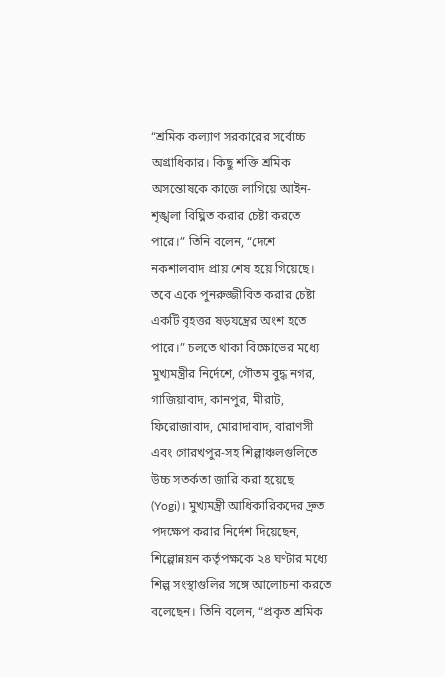“শ্রমিক কল্যাণ সরকারের সর্বোচ্চ অগ্রাধিকার। কিছু শক্তি শ্রমিক অসন্তোষকে কাজে লাগিয়ে আইন-শৃঙ্খলা বিঘ্নিত করার চেষ্টা করতে পারে।” তিনি বলেন, “দেশে নকশালবাদ প্রায় শেষ হয়ে গিয়েছে। তবে একে পুনরুজ্জীবিত করার চেষ্টা একটি বৃহত্তর ষড়যন্ত্রের অংশ হতে পারে।” চলতে থাকা বিক্ষোভের মধ্যে মুখ্যমন্ত্রীর নির্দেশে, গৌতম বুদ্ধ নগর, গাজিয়াবাদ, কানপুর, মীরাট, ফিরোজাবাদ, মোরাদাবাদ, বারাণসী এবং গোরখপুর-সহ শিল্পাঞ্চলগুলিতে উচ্চ সতর্কতা জারি করা হয়েছে (Yogi)। মুখ্যমন্ত্রী আধিকারিকদের দ্রুত পদক্ষেপ করার নির্দেশ দিয়েছেন, শিল্পোন্নয়ন কর্তৃপক্ষকে ২৪ ঘণ্টার মধ্যে শিল্প সংস্থাগুলির সঙ্গে আলোচনা করতে বলেছেন। তিনি বলেন, “প্রকৃত শ্রমিক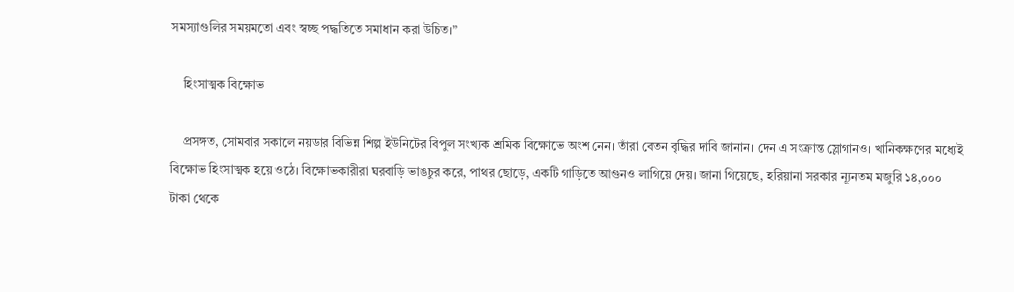সমস্যাগুলির সময়মতো এবং স্বচ্ছ পদ্ধতিতে সমাধান করা উচিত।”

    হিংসাত্মক বিক্ষোভ

    প্রসঙ্গত, সোমবার সকালে নয়ডার বিভিন্ন শিল্প ইউনিটের বিপুল সংখ্যক শ্রমিক বিক্ষোভে অংশ নেন। তাঁরা বেতন বৃদ্ধির দাবি জানান। দেন এ সংক্রান্ত স্লোগানও। খানিকক্ষণের মধ্যেই বিক্ষোভ হিংসাত্মক হয়ে ওঠে। বিক্ষোভকারীরা ঘরবাড়ি ভাঙচুর করে, পাথর ছোড়ে, একটি গাড়িতে আগুনও লাগিয়ে দেয়। জানা গিয়েছে, হরিয়ানা সরকার ন্যূনতম মজুরি ১৪,০০০ টাকা থেকে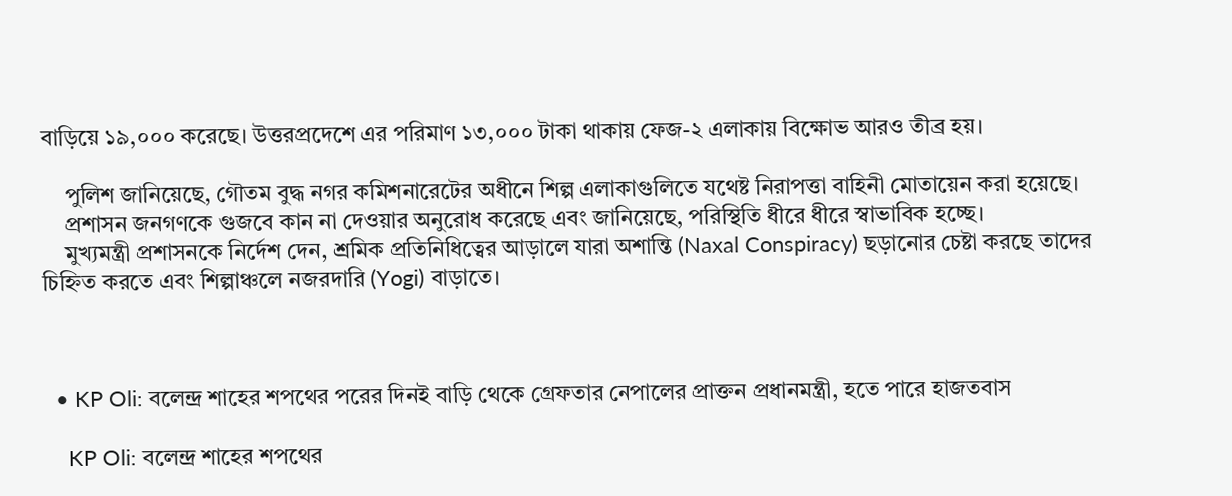বাড়িয়ে ১৯,০০০ করেছে। উত্তরপ্রদেশে এর পরিমাণ ১৩,০০০ টাকা থাকায় ফেজ-২ এলাকায় বিক্ষোভ আরও তীব্র হয়।

    পুলিশ জানিয়েছে, গৌতম বুদ্ধ নগর কমিশনারেটের অধীনে শিল্প এলাকাগুলিতে যথেষ্ট নিরাপত্তা বাহিনী মোতায়েন করা হয়েছে।
    প্রশাসন জনগণকে গুজবে কান না দেওয়ার অনুরোধ করেছে এবং জানিয়েছে, পরিস্থিতি ধীরে ধীরে স্বাভাবিক হচ্ছে।
    মুখ্যমন্ত্রী প্রশাসনকে নির্দেশ দেন, শ্রমিক প্রতিনিধিত্বের আড়ালে যারা অশান্তি (Naxal Conspiracy) ছড়ানোর চেষ্টা করছে তাদের চিহ্নিত করতে এবং শিল্পাঞ্চলে নজরদারি (Yogi) বাড়াতে।



  • KP Oli: বলেন্দ্র শাহের শপথের পরের দিনই বাড়ি থেকে গ্রেফতার নেপালের প্রাক্তন প্রধানমন্ত্রী, হতে পারে হাজতবাস

    KP Oli: বলেন্দ্র শাহের শপথের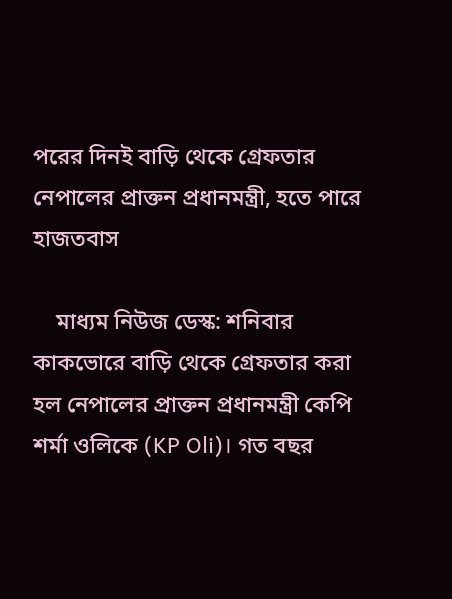পরের দিনই বাড়ি থেকে গ্রেফতার নেপালের প্রাক্তন প্রধানমন্ত্রী, হতে পারে হাজতবাস

    মাধ্যম নিউজ ডেস্ক: শনিবার কাকভোরে বাড়ি থেকে গ্রেফতার করা হল নেপালের প্রাক্তন প্রধানমন্ত্রী কেপি শর্মা ওলিকে (KP Oli)। গত বছর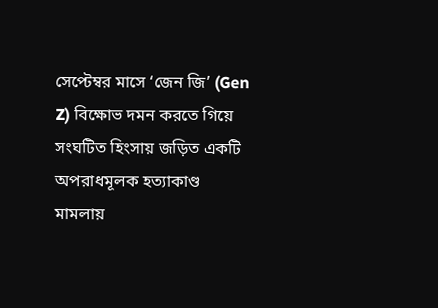সেপ্টেম্বর মাসে ‘জেন জি’ (Gen Z) বিক্ষোভ দমন করতে গিয়ে সংঘটিত হিংসায় জড়িত একটি অপরাধমূলক হত্যাকাণ্ড মামলায়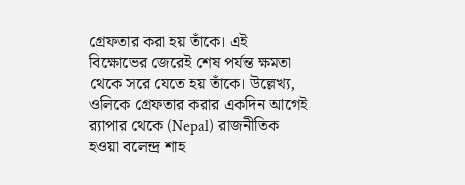গ্রেফতার করা হয় তাঁকে। এই বিক্ষোভের জেরেই শেষ পর্যন্ত ক্ষমতা থেকে সরে যেতে হয় তাঁকে। উল্লেখ্য, ওলিকে গ্রেফতার করার একদিন আগেই র‌্যাপার থেকে (Nepal) রাজনীতিক হওয়া বলেন্দ্র শাহ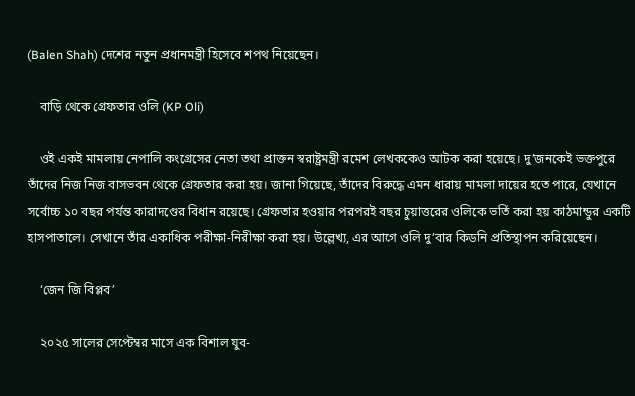(Balen Shah) দেশের নতুন প্রধানমন্ত্রী হিসেবে শপথ নিয়েছেন।

    বাড়ি থেকে গ্রেফতার ওলি (KP Oli)

    ওই একই মামলায় নেপালি কংগ্রেসের নেতা তথা প্রাক্তন স্বরাষ্ট্রমন্ত্রী রমেশ লেখককেও আটক করা হয়েছে। দু’জনকেই ভক্তপুরে তাঁদের নিজ নিজ বাসভবন থেকে গ্রেফতার করা হয়। জানা গিয়েছে, তাঁদের বিরুদ্ধে এমন ধারায় মামলা দায়ের হতে পারে, যেখানে সর্বোচ্চ ১০ বছর পর্যন্ত কারাদণ্ডের বিধান রয়েছে। গ্রেফতার হওয়ার পরপরই বছর চুয়াত্তরের ওলিকে ভর্তি করা হয় কাঠমান্ডুর একটি হাসপাতালে। সেখানে তাঁর একাধিক পরীক্ষা-নিরীক্ষা করা হয়। উল্লেখ্য, এর আগে ওলি দু’বার কিডনি প্রতিস্থাপন করিয়েছেন।

    ‘জেন জি বিপ্লব’

    ২০২৫ সালের সেপ্টেম্বর মাসে এক বিশাল যুব-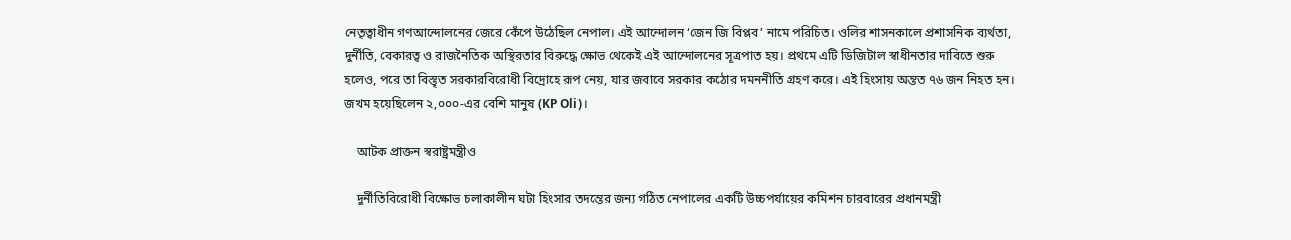নেতৃত্বাধীন গণআন্দোলনের জেরে কেঁপে উঠেছিল নেপাল। এই আন্দোলন ‘জেন জি বিপ্লব’ নামে পরিচিত। ওলির শাসনকালে প্রশাসনিক ব্যর্থতা, দুর্নীতি, বেকারত্ব ও রাজনৈতিক অস্থিরতার বিরুদ্ধে ক্ষোভ থেকেই এই আন্দোলনের সূত্রপাত হয়। প্রথমে এটি ডিজিটাল স্বাধীনতার দাবিতে শুরু হলেও, পরে তা বিস্তৃত সরকারবিরোধী বিদ্রোহে রূপ নেয়, যার জবাবে সরকার কঠোর দমননীতি গ্রহণ করে। এই হিংসায় অন্তত ৭৬ জন নিহত হন। জখম হয়েছিলেন ২,০০০-এর বেশি মানুষ (KP Oli)।

    আটক প্রাক্তন স্বরাষ্ট্রমন্ত্রীও

    দুর্নীতিবিরোধী বিক্ষোভ চলাকালীন ঘটা হিংসার তদন্তের জন্য গঠিত নেপালের একটি উচ্চপর্যায়ের কমিশন চারবারের প্রধানমন্ত্রী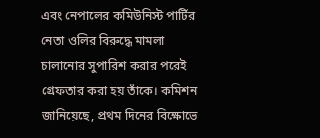এবং নেপালের কমিউনিস্ট পার্টির নেতা ওলির বিরুদ্ধে মামলা চালানোর সুপারিশ করার পরেই গ্রেফতার করা হয় তাঁকে। কমিশন জানিয়েছে, প্রথম দিনের বিক্ষোভে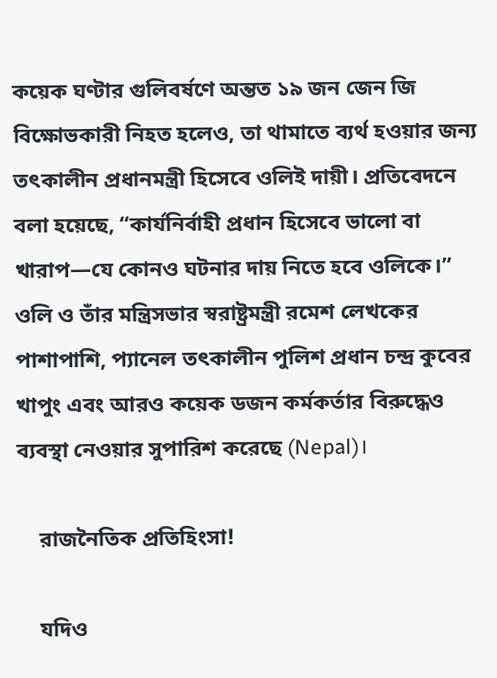কয়েক ঘণ্টার গুলিবর্ষণে অন্তত ১৯ জন জেন জি বিক্ষোভকারী নিহত হলেও, তা থামাতে ব্যর্থ হওয়ার জন্য তৎকালীন প্রধানমন্ত্রী হিসেবে ওলিই দায়ী। প্রতিবেদনে বলা হয়েছে, “কার্যনির্বাহী প্রধান হিসেবে ভালো বা খারাপ—যে কোনও ঘটনার দায় নিতে হবে ওলিকে।” ওলি ও তাঁর মন্ত্রিসভার স্বরাষ্ট্রমন্ত্রী রমেশ লেখকের পাশাপাশি, প্যানেল তৎকালীন পুলিশ প্রধান চন্দ্র কুবের খাপুং এবং আরও কয়েক ডজন কর্মকর্তার বিরুদ্ধেও ব্যবস্থা নেওয়ার সুপারিশ করেছে (Nepal)।

    রাজনৈতিক প্রতিহিংসা!

    যদিও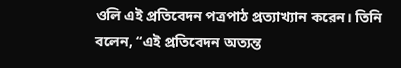ওলি এই প্রতিবেদন পত্রপাঠ প্রত্যাখ্যান করেন। তিনি বলেন, “এই প্রতিবেদন অত্যন্ত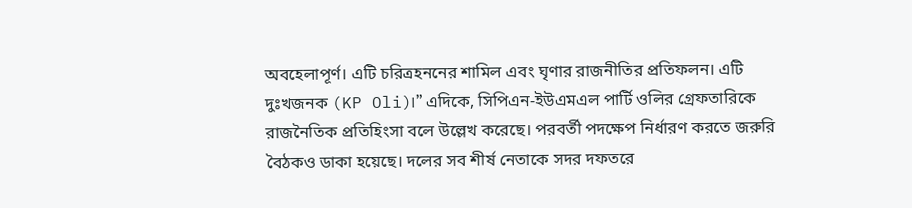অবহেলাপূর্ণ। এটি চরিত্রহননের শামিল এবং ঘৃণার রাজনীতির প্রতিফলন। এটি দুঃখজনক (KP Oli)।” এদিকে, সিপিএন-ইউএমএল পার্টি ওলির গ্রেফতারিকে রাজনৈতিক প্রতিহিংসা বলে উল্লেখ করেছে। পরবর্তী পদক্ষেপ নির্ধারণ করতে জরুরি বৈঠকও ডাকা হয়েছে। দলের সব শীর্ষ নেতাকে সদর দফতরে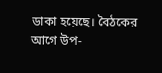ডাকা হয়েছে। বৈঠকের আগে উপ-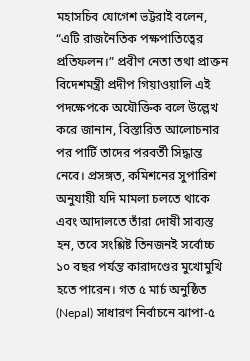মহাসচিব যোগেশ ভট্টরাই বলেন, “এটি রাজনৈতিক পক্ষপাতিত্বের প্রতিফলন।” প্রবীণ নেতা তথা প্রাক্তন বিদেশমন্ত্রী প্রদীপ গিয়াওয়ালি এই পদক্ষেপকে অযৌক্তিক বলে উল্লেখ করে জানান, বিস্তারিত আলোচনার পর পার্টি তাদের পরবর্তী সিদ্ধান্ত নেবে। প্রসঙ্গত, কমিশনের সুপারিশ অনুযায়ী যদি মামলা চলতে থাকে এবং আদালতে তাঁরা দোষী সাব্যস্ত হন, তবে সংশ্লিষ্ট তিনজনই সর্বোচ্চ ১০ বছর পর্যন্ত কারাদণ্ডের মুখোমুখি হতে পারেন। গত ৫ মার্চ অনুষ্ঠিত (Nepal) সাধারণ নির্বাচনে ঝাপা-৫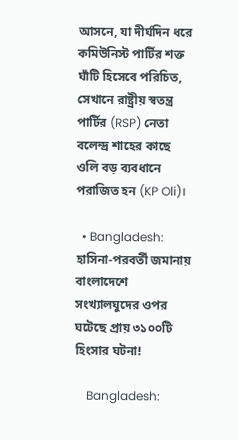আসনে, যা দীর্ঘদিন ধরে কমিউনিস্ট পার্টির শক্ত ঘাঁটি হিসেবে পরিচিত, সেখানে রাষ্ট্রীয় স্বতন্ত্র পার্টির (RSP) নেতা বলেন্দ্র শাহের কাছে ওলি বড় ব্যবধানে পরাজিত হন (KP Oli)।

  • Bangladesh: হাসিনা-পরবর্তী জমানায় বাংলাদেশে সংখ্যালঘুদের ওপর ঘটেছে প্রায় ৩১০০টি হিংসার ঘটনা!

    Bangladesh: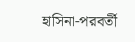হাসিনা-পরবর্তী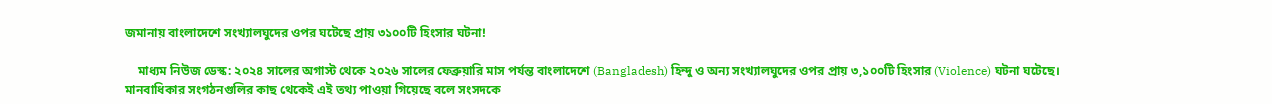জমানায় বাংলাদেশে সংখ্যালঘুদের ওপর ঘটেছে প্রায় ৩১০০টি হিংসার ঘটনা!

    মাধ্যম নিউজ ডেস্ক: ২০২৪ সালের অগাস্ট থেকে ২০২৬ সালের ফেব্রুয়ারি মাস পর্যন্ত বাংলাদেশে (Bangladesh) হিন্দু ও অন্য সংখ্যালঘুদের ওপর প্রায় ৩,১০০টি হিংসার (Violence) ঘটনা ঘটেছে। মানবাধিকার সংগঠনগুলির কাছ থেকেই এই তথ্য পাওয়া গিয়েছে বলে সংসদকে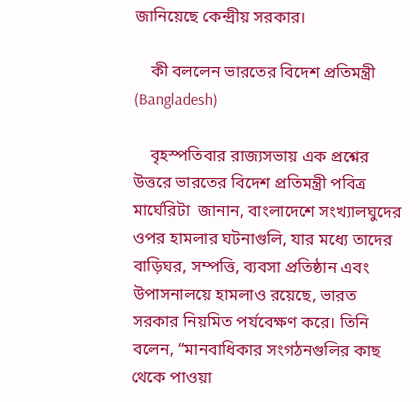জানিয়েছে কেন্দ্রীয় সরকার।

    কী বললেন ভারতের বিদেশ প্রতিমন্ত্রী (Bangladesh)

    বৃহস্পতিবার রাজ্যসভায় এক প্রশ্নের উত্তরে ভারতের বিদেশ প্রতিমন্ত্রী পবিত্র মার্ঘেরিটা  জানান, বাংলাদেশে সংখ্যালঘুদের ওপর হামলার ঘটনাগুলি, যার মধ্যে তাদের বাড়িঘর, সম্পত্তি, ব্যবসা প্রতিষ্ঠান এবং উপাসনালয়ে হামলাও রয়েছে, ভারত সরকার নিয়মিত পর্যবেক্ষণ করে। তিনি বলেন, “মানবাধিকার সংগঠনগুলির কাছ থেকে পাওয়া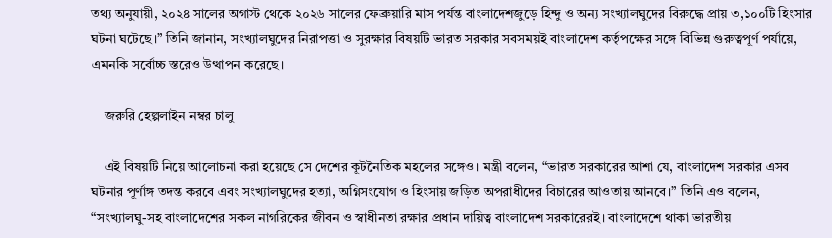তথ্য অনুযায়ী, ২০২৪ সালের অগাস্ট থেকে ২০২৬ সালের ফেব্রুয়ারি মাস পর্যন্ত বাংলাদেশজুড়ে হিন্দু ও অন্য সংখ্যালঘুদের বিরুদ্ধে প্রায় ৩,১০০টি হিংসার ঘটনা ঘটেছে।” তিনি জানান, সংখ্যালঘুদের নিরাপত্তা ও সুরক্ষার বিষয়টি ভারত সরকার সবসময়ই বাংলাদেশ কর্তৃপক্ষের সঙ্গে বিভিন্ন গুরুত্বপূর্ণ পর্যায়ে, এমনকি সর্বোচ্চ স্তরেও উত্থাপন করেছে।

    জরুরি হেল্পলাইন নম্বর চালু

    এই বিষয়টি নিয়ে আলোচনা করা হয়েছে সে দেশের কূটনৈতিক মহলের সঙ্গেও। মন্ত্রী বলেন, “ভারত সরকারের আশা যে, বাংলাদেশ সরকার এসব ঘটনার পূর্ণাঙ্গ তদন্ত করবে এবং সংখ্যালঘুদের হত্যা, অগ্নিসংযোগ ও হিংসায় জড়িত অপরাধীদের বিচারের আওতায় আনবে।” তিনি এও বলেন, “সংখ্যালঘু-সহ বাংলাদেশের সকল নাগরিকের জীবন ও স্বাধীনতা রক্ষার প্রধান দায়িত্ব বাংলাদেশ সরকারেরই। বাংলাদেশে থাকা ভারতীয়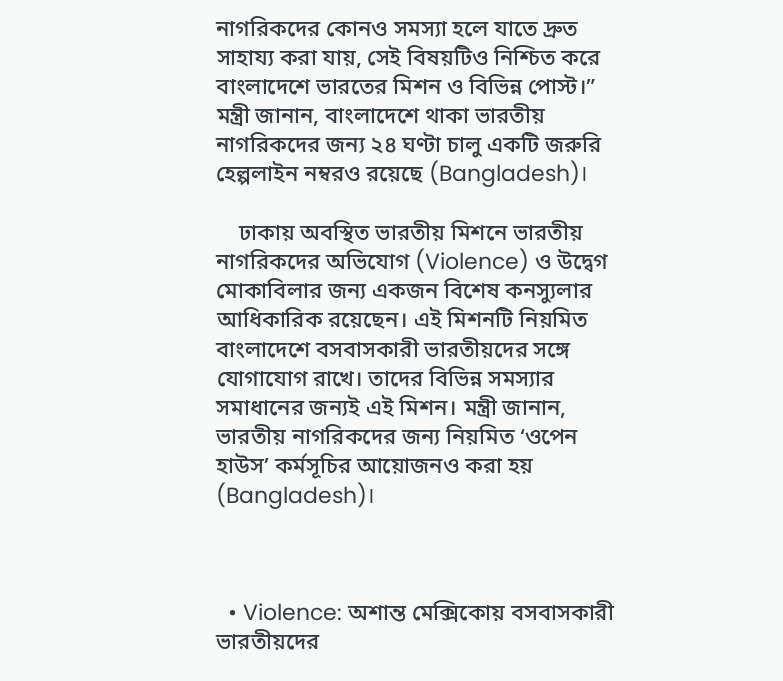নাগরিকদের কোনও সমস্যা হলে যাতে দ্রুত সাহায্য করা যায়, সেই বিষয়টিও নিশ্চিত করে বাংলাদেশে ভারতের মিশন ও বিভিন্ন পোস্ট।” মন্ত্রী জানান, বাংলাদেশে থাকা ভারতীয় নাগরিকদের জন্য ২৪ ঘণ্টা চালু একটি জরুরি হেল্পলাইন নম্বরও রয়েছে (Bangladesh)।

    ঢাকায় অবস্থিত ভারতীয় মিশনে ভারতীয় নাগরিকদের অভিযোগ (Violence) ও উদ্বেগ মোকাবিলার জন্য একজন বিশেষ কনস্যুলার আধিকারিক রয়েছেন। এই মিশনটি নিয়মিত বাংলাদেশে বসবাসকারী ভারতীয়দের সঙ্গে যোগাযোগ রাখে। তাদের বিভিন্ন সমস্যার সমাধানের জন্যই এই মিশন। মন্ত্রী জানান, ভারতীয় নাগরিকদের জন্য নিয়মিত ‘ওপেন হাউস’ কর্মসূচির আয়োজনও করা হয় (Bangladesh)।



  • Violence: অশান্ত মেক্সিকোয় বসবাসকারী ভারতীয়দের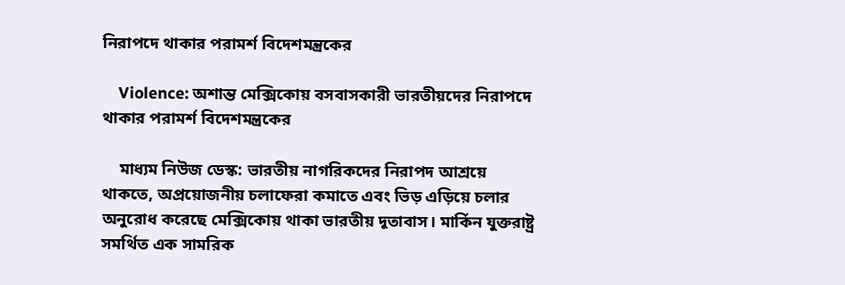নিরাপদে থাকার পরামর্শ বিদেশমন্ত্রকের

    Violence: অশান্ত মেক্সিকোয় বসবাসকারী ভারতীয়দের নিরাপদে থাকার পরামর্শ বিদেশমন্ত্রকের

    মাধ্যম নিউজ ডেস্ক: ভারতীয় নাগরিকদের নিরাপদ আশ্রয়ে থাকতে, অপ্রয়োজনীয় চলাফেরা কমাতে এবং ভিড় এড়িয়ে চলার অনুরোধ করেছে মেক্সিকোয় থাকা ভারতীয় দূতাবাস। মার্কিন যুক্তরাষ্ট্র সমর্থিত এক সামরিক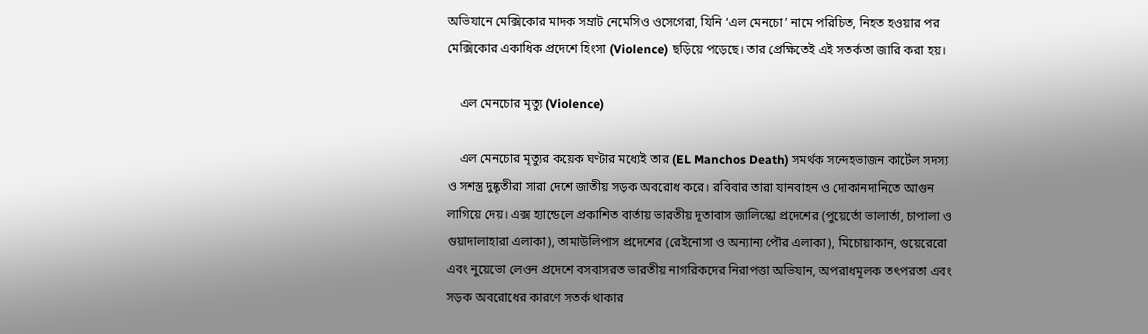অভিযানে মেক্সিকোর মাদক সম্রাট নেমেসিও ওসেগেরা, যিনি ‘এল মেনচো’ নামে পরিচিত, নিহত হওয়ার পর মেক্সিকোর একাধিক প্রদেশে হিংসা (Violence) ছড়িয়ে পড়েছে। তার প্রেক্ষিতেই এই সতর্কতা জারি করা হয়।

    এল মেনচোর মৃত্যু (Violence)

    এল মেনচোর মৃত্যুর কয়েক ঘণ্টার মধ্যেই তার (EL Manchos Death) সমর্থক সন্দেহভাজন কার্টেল সদস্য ও সশস্ত্র দুষ্কৃতীরা সারা দেশে জাতীয় সড়ক অবরোধ করে। রবিবার তারা যানবাহন ও দোকানদানিতে আগুন লাগিয়ে দেয়। এক্স হ্যান্ডেলে প্রকাশিত বার্তায় ভারতীয় দূতাবাস জালিস্কো প্রদেশের (পুয়ের্তো ভালার্তা, চাপালা ও গুয়াদালাহারা এলাকা), তামাউলিপাস প্রদেশের (রেইনোসা ও অন্যান্য পৌর এলাকা), মিচোয়াকান, গুয়েরেরো এবং নুয়েভো লেওন প্রদেশে বসবাসরত ভারতীয় নাগরিকদের নিরাপত্তা অভিযান, অপরাধমূলক তৎপরতা এবং সড়ক অবরোধের কারণে সতর্ক থাকার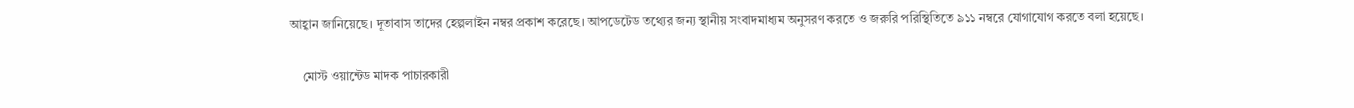আহ্বান জানিয়েছে। দূতাবাস তাদের হেল্পলাইন নম্বর প্রকাশ করেছে। আপডেটেড তথ্যের জন্য স্থানীয় সংবাদমাধ্যম অনুসরণ করতে ও জরুরি পরিস্থিতিতে ৯১১ নম্বরে যোগাযোগ করতে বলা হয়েছে।

    মোস্ট ওয়ান্টেড মাদক পাচারকারী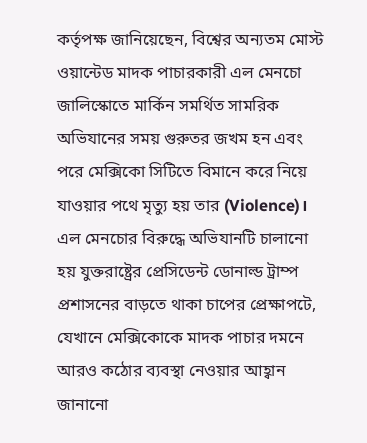কর্তৃপক্ষ জানিয়েছেন, বিশ্বের অন্যতম মোস্ট ওয়ান্টেড মাদক পাচারকারী এল মেনচো জালিস্কোতে মার্কিন সমর্থিত সামরিক অভিযানের সময় গুরুতর জখম হন এবং পরে মেক্সিকো সিটিতে বিমানে করে নিয়ে যাওয়ার পথে মৃত্যু হয় তার (Violence)। এল মেনচোর বিরুদ্ধে অভিযানটি চালানো হয় যুক্তরাষ্ট্রের প্রেসিডেন্ট ডোনাল্ড ট্রাম্প প্রশাসনের বাড়তে থাকা চাপের প্রেক্ষাপটে, যেখানে মেক্সিকোকে মাদক পাচার দমনে আরও কঠোর ব্যবস্থা নেওয়ার আহ্বান জানানো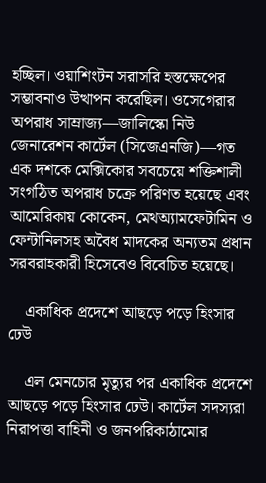হচ্ছিল। ওয়াশিংটন সরাসরি হস্তক্ষেপের সম্ভাবনাও উত্থাপন করেছিল। ওসেগেরার অপরাধ সাম্রাজ্য—জালিস্কো নিউ জেনারেশন কার্টেল (সিজেএনজি)—গত এক দশকে মেক্সিকোর সবচেয়ে শক্তিশালী সংগঠিত অপরাধ চক্রে পরিণত হয়েছে এবং আমেরিকায় কোকেন, মেথঅ্যামফেটামিন ও ফেন্টানিলসহ অবৈধ মাদকের অন্যতম প্রধান সরবরাহকারী হিসেবেও বিবেচিত হয়েছে।

    একাধিক প্রদেশে আছড়ে পড়ে হিংসার ঢেউ

    এল মেনচোর মৃত্যুর পর একাধিক প্রদেশে আছড়ে পড়ে হিংসার ঢেউ। কার্টেল সদস্যরা নিরাপত্তা বাহিনী ও জনপরিকাঠামোর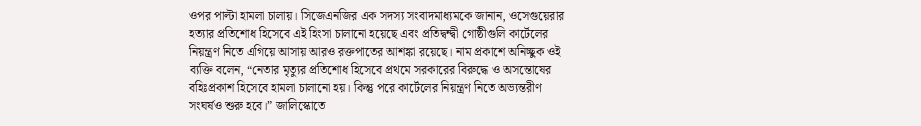ওপর পাল্টা হামলা চালায়। সিজেএনজির এক সদস্য সংবাদমাধ্যমকে জানান, ওসেগুয়েরার হত্যার প্রতিশোধ হিসেবে এই হিংসা চালানো হয়েছে এবং প্রতিদ্বন্দ্বী গোষ্ঠীগুলি কার্টেলের নিয়ন্ত্রণ নিতে এগিয়ে আসায় আরও রক্তপাতের আশঙ্কা রয়েছে। নাম প্রকাশে অনিচ্ছুক ওই ব্যক্তি বলেন, “নেতার মৃত্যুর প্রতিশোধ হিসেবে প্রথমে সরকারের বিরুদ্ধে ও অসন্তোষের বহিঃপ্রকাশ হিসেবে হামলা চালানো হয়। কিন্তু পরে কার্টেলের নিয়ন্ত্রণ নিতে অভ্যন্তরীণ সংঘর্ষও শুরু হবে।” জালিস্কোতে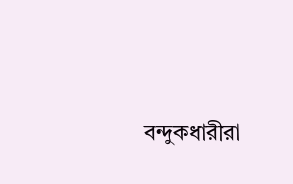বন্দুকধারীরা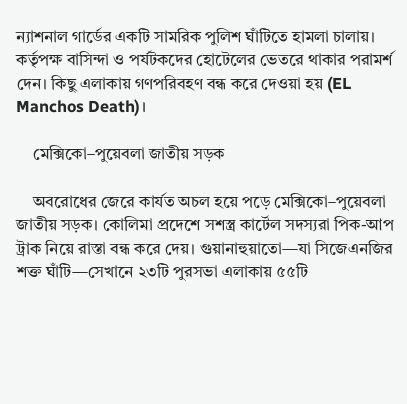ন্যাশনাল গার্ডের একটি সামরিক পুলিশ ঘাঁটিতে হামলা চালায়। কর্তৃপক্ষ বাসিন্দা ও পর্যটকদের হোটেলের ভেতরে থাকার পরামর্শ দেন। কিছু এলাকায় গণপরিবহণ বন্ধ করে দেওয়া হয় (EL Manchos Death)।

    মেক্সিকো–পুয়েবলা জাতীয় সড়ক

    অবরোধের জেরে কার্যত অচল হয়ে পড়ে মেক্সিকো–পুয়েবলা জাতীয় সড়ক। কোলিমা প্রদেশে সশস্ত্র কার্টেল সদস্যরা পিক-আপ ট্রাক নিয়ে রাস্তা বন্ধ করে দেয়। গুয়ানাহুয়াতো—যা সিজেএনজির শক্ত ঘাঁটি—সেখানে ২৩টি পুরসভা এলাকায় ৫৫টি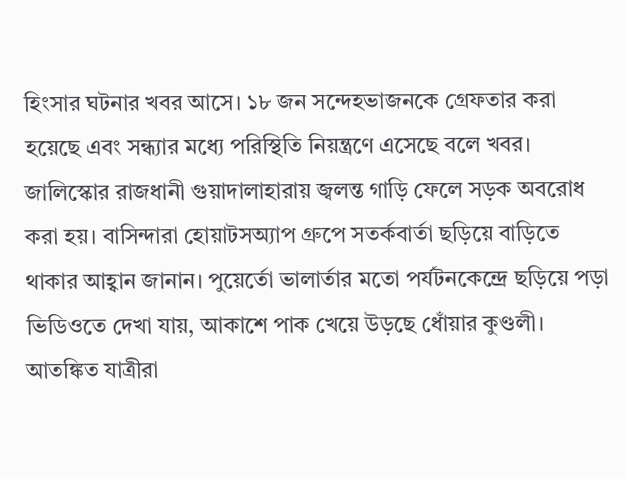হিংসার ঘটনার খবর আসে। ১৮ জন সন্দেহভাজনকে গ্রেফতার করা হয়েছে এবং সন্ধ্যার মধ্যে পরিস্থিতি নিয়ন্ত্রণে এসেছে বলে খবর। জালিস্কোর রাজধানী গুয়াদালাহারায় জ্বলন্ত গাড়ি ফেলে সড়ক অবরোধ করা হয়। বাসিন্দারা হোয়াটসঅ্যাপ গ্রুপে সতর্কবার্তা ছড়িয়ে বাড়িতে থাকার আহ্বান জানান। পুয়ের্তো ভালার্তার মতো পর্যটনকেন্দ্রে ছড়িয়ে পড়া ভিডিওতে দেখা যায়, আকাশে পাক খেয়ে উড়ছে ধোঁয়ার কুণ্ডলী। আতঙ্কিত যাত্রীরা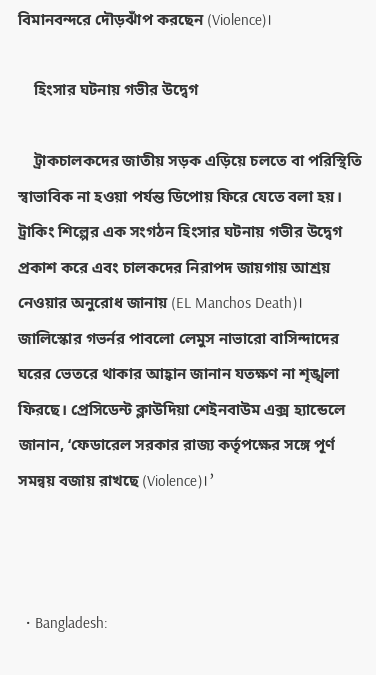বিমানবন্দরে দৌড়ঝাঁপ করছেন (Violence)।

    হিংসার ঘটনায় গভীর উদ্বেগ

    ট্রাকচালকদের জাতীয় সড়ক এড়িয়ে চলতে বা পরিস্থিতি স্বাভাবিক না হওয়া পর্যন্ত ডিপোয় ফিরে যেতে বলা হয়। ট্রাকিং শিল্পের এক সংগঠন হিংসার ঘটনায় গভীর উদ্বেগ প্রকাশ করে এবং চালকদের নিরাপদ জায়গায় আশ্রয় নেওয়ার অনুরোধ জানায় (EL Manchos Death)। জালিস্কোর গভর্নর পাবলো লেমুস নাভারো বাসিন্দাদের ঘরের ভেতরে থাকার আহ্বান জানান যতক্ষণ না শৃঙ্খলা ফিরছে। প্রেসিডেন্ট ক্লাউদিয়া শেইনবাউম এক্স হ্যান্ডেলে জানান, ‘ফেডারেল সরকার রাজ্য কর্তৃপক্ষের সঙ্গে পূর্ণ সমন্বয় বজায় রাখছে (Violence)।’



  • Bangladesh: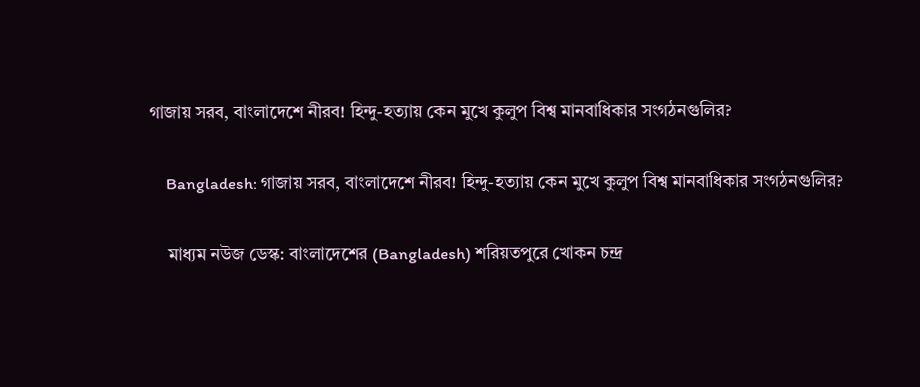গাজায় সরব, বাংলাদেশে নীরব! হিন্দু-হত্যায় কেন মুখে কুলুপ বিশ্ব মানবাধিকার সংগঠনগুলির?

    Bangladesh: গাজায় সরব, বাংলাদেশে নীরব! হিন্দু-হত্যায় কেন মুখে কুলুপ বিশ্ব মানবাধিকার সংগঠনগুলির?

    মাধ্যম নউজ ডেস্ক: বাংলাদেশের (Bangladesh) শরিয়তপুরে খোকন চন্দ্র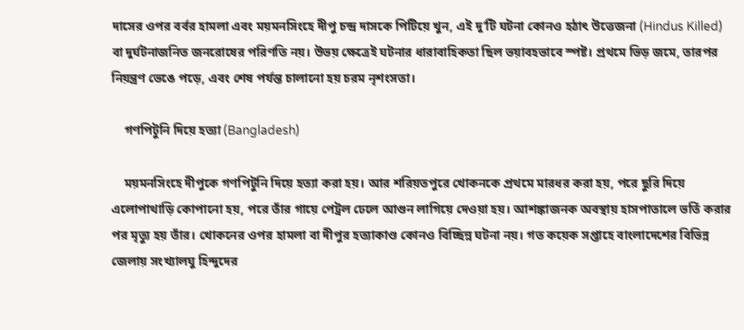দাসের ওপর বর্বর হামলা এবং ময়মনসিংহে দীপু চন্দ্র দাসকে পিটিয়ে খুন, এই দু’টি ঘটনা কোনও হঠাৎ উত্তেজনা (Hindus Killed) বা দুর্ঘটনাজনিত জনরোষের পরিণতি নয়। উভয় ক্ষেত্রেই ঘটনার ধারাবাহিকতা ছিল ভয়াবহভাবে স্পষ্ট। প্রথমে ভিড় জমে, তারপর নিয়ন্ত্রণ ভেঙে পড়ে, এবং শেষ পর্যন্ত চালানো হয় চরম নৃশংসতা।

    গণপিটুনি দিয়ে হত্যা (Bangladesh)

    ময়মনসিংহে দীপুকে গণপিটুনি দিয়ে হত্যা করা হয়। আর শরিয়তপুরে খোকনকে প্রথমে মারধর করা হয়, পরে ছুরি দিয়ে এলোপাথাড়ি কোপানো হয়, পরে তাঁর গায়ে পেট্রল ঢেলে আগুন লাগিয়ে দেওয়া হয়। আশঙ্কাজনক অবস্থায় হাসপাতালে ভর্তি করার পর মৃত্যু হয় তাঁর। খোকনের ওপর হামলা বা দীপুর হত্যাকাণ্ড কোনও বিচ্ছিন্ন ঘটনা নয়। গত কয়েক সপ্তাহে বাংলাদেশের বিভিন্ন জেলায় সংখ্যালঘু হিন্দুদের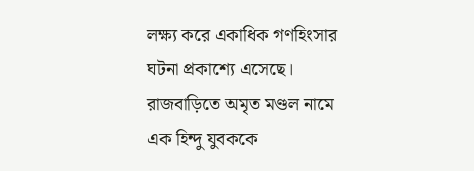লক্ষ্য করে একাধিক গণহিংসার ঘটনা প্রকাশ্যে এসেছে। রাজবাড়িতে অমৃত মণ্ডল নামে এক হিন্দু যুবককে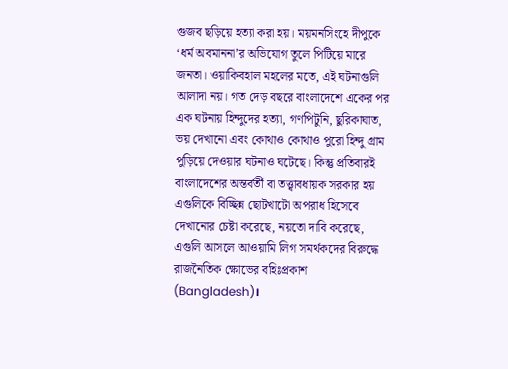গুজব ছড়িয়ে হত্যা করা হয়। ময়মনসিংহে দীপুকে ‘ধর্ম অবমাননা’র অভিযোগ তুলে পিটিয়ে মারে জনতা। ওয়াকিবহাল মহলের মতে, এই ঘটনাগুলি আলাদা নয়। গত দেড় বছরে বাংলাদেশে একের পর এক ঘটনায় হিন্দুদের হত্যা, গণপিটুনি, ছুরিকাঘাত, ভয় দেখানো এবং কোথাও কোথাও পুরো হিন্দু গ্রাম পুড়িয়ে দেওয়ার ঘটনাও ঘটেছে। কিন্তু প্রতিবারই বাংলাদেশের অন্তর্বর্তী বা তত্ত্বাবধায়ক সরকার হয় এগুলিকে বিচ্ছিন্ন ছোটখাটো অপরাধ হিসেবে দেখানোর চেষ্টা করেছে, নয়তো দাবি করেছে, এগুলি আসলে আওয়ামি লিগ সমর্থকদের বিরুদ্ধে রাজনৈতিক ক্ষোভের বহিঃপ্রকাশ (Bangladesh)।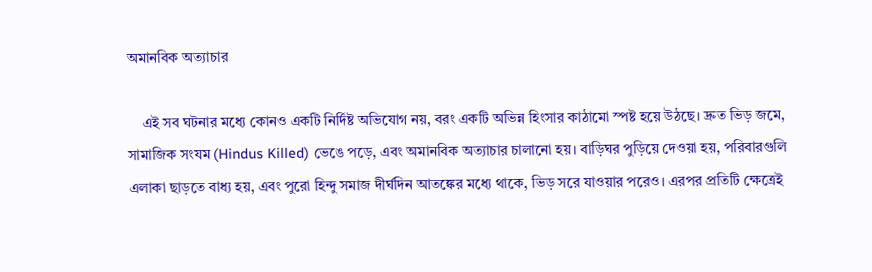অমানবিক অত্যাচার

    এই সব ঘটনার মধ্যে কোনও একটি নির্দিষ্ট অভিযোগ নয়, বরং একটি অভিন্ন হিংসার কাঠামো স্পষ্ট হয়ে উঠছে। দ্রুত ভিড় জমে, সামাজিক সংযম (Hindus Killed) ভেঙে পড়ে, এবং অমানবিক অত্যাচার চালানো হয়। বাড়িঘর পুড়িয়ে দেওয়া হয়, পরিবারগুলি এলাকা ছাড়তে বাধ্য হয়, এবং পুরো হিন্দু সমাজ দীর্ঘদিন আতঙ্কের মধ্যে থাকে, ভিড় সরে যাওয়ার পরেও। এরপর প্রতিটি ক্ষেত্রেই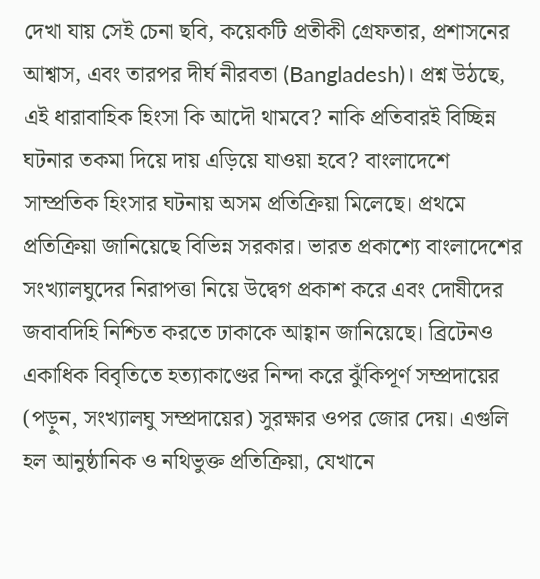দেখা যায় সেই চেনা ছবি, কয়েকটি প্রতীকী গ্রেফতার, প্রশাসনের আশ্বাস, এবং তারপর দীর্ঘ নীরবতা (Bangladesh)। প্রশ্ন উঠছে, এই ধারাবাহিক হিংসা কি আদৌ থামবে? নাকি প্রতিবারই বিচ্ছিন্ন ঘটনার তকমা দিয়ে দায় এড়িয়ে যাওয়া হবে? বাংলাদেশে সাম্প্রতিক হিংসার ঘটনায় অসম প্রতিক্রিয়া মিলেছে। প্রথমে প্রতিক্রিয়া জানিয়েছে বিভিন্ন সরকার। ভারত প্রকাশ্যে বাংলাদেশের সংখ্যালঘুদের নিরাপত্তা নিয়ে উদ্বেগ প্রকাশ করে এবং দোষীদের জবাবদিহি নিশ্চিত করতে ঢাকাকে আহ্বান জানিয়েছে। ব্রিটেনও একাধিক বিবৃতিতে হত্যাকাণ্ডের নিন্দা করে ঝুঁকিপূর্ণ সম্প্রদায়ের (পড়ুন, সংখ্যালঘু সম্প্রদায়ের) সুরক্ষার ওপর জোর দেয়। এগুলি হল আনুষ্ঠানিক ও নথিভুক্ত প্রতিক্রিয়া, যেখানে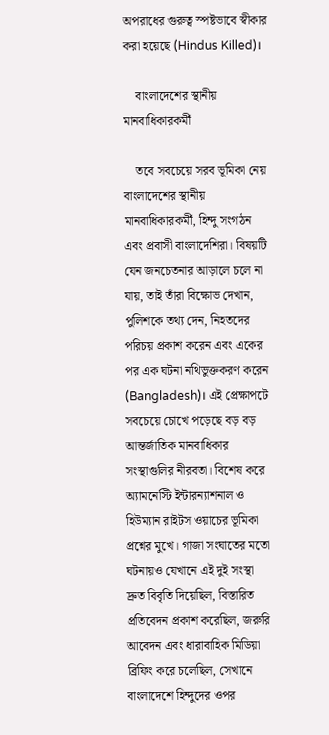অপরাধের গুরুত্ব স্পষ্টভাবে স্বীকার করা হয়েছে (Hindus Killed)।

    বাংলাদেশের স্থানীয় মানবাধিকারকর্মী

    তবে সবচেয়ে সরব ভূমিকা নেয় বাংলাদেশের স্থানীয় মানবাধিকারকর্মী, হিন্দু সংগঠন এবং প্রবাসী বাংলাদেশিরা। বিষয়টি যেন জনচেতনার আড়ালে চলে না যায়, তাই তাঁরা বিক্ষোভ দেখান, পুলিশকে তথ্য দেন, নিহতদের পরিচয় প্রকাশ করেন এবং একের পর এক ঘটনা নথিভুক্তকরণ করেন (Bangladesh)। এই প্রেক্ষাপটে সবচেয়ে চোখে পড়েছে বড় বড় আন্তর্জাতিক মানবাধিকার সংস্থাগুলির নীরবতা। বিশেষ করে অ্যামনেস্টি ইন্টারন্যাশনাল ও হিউম্যান রাইটস ওয়াচের ভূমিকা প্রশ্নের মুখে। গাজা সংঘাতের মতো ঘটনায়ও যেখানে এই দুই সংস্থা দ্রুত বিবৃতি দিয়েছিল, বিস্তারিত প্রতিবেদন প্রকাশ করেছিল, জরুরি আবেদন এবং ধারাবাহিক মিডিয়া ব্রিফিং করে চলেছিল, সেখানে বাংলাদেশে হিন্দুদের ওপর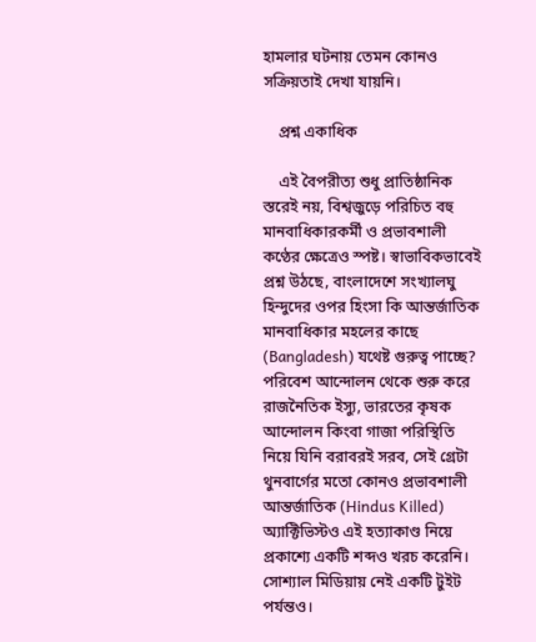হামলার ঘটনায় তেমন কোনও সক্রিয়তাই দেখা যায়নি।

    প্রশ্ন একাধিক

    এই বৈপরীত্য শুধু প্রাতিষ্ঠানিক স্তরেই নয়, বিশ্বজুড়ে পরিচিত বহু মানবাধিকারকর্মী ও প্রভাবশালী কণ্ঠের ক্ষেত্রেও স্পষ্ট। স্বাভাবিকভাবেই প্রশ্ন উঠছে, বাংলাদেশে সংখ্যালঘু হিন্দুদের ওপর হিংসা কি আন্তর্জাতিক মানবাধিকার মহলের কাছে (Bangladesh) যথেষ্ট গুরুত্ব পাচ্ছে? পরিবেশ আন্দোলন থেকে শুরু করে রাজনৈতিক ইস্যু, ভারতের কৃষক আন্দোলন কিংবা গাজা পরিস্থিতি নিয়ে যিনি বরাবরই সরব, সেই গ্রেটা থুনবার্গের মতো কোনও প্রভাবশালী আন্তর্জাতিক (Hindus Killed) অ্যাক্টিভিস্টও এই হত্যাকাণ্ড নিয়ে প্রকাশ্যে একটি শব্দও খরচ করেনি। সোশ্যাল মিডিয়ায় নেই একটি টুইট পর্যন্তও।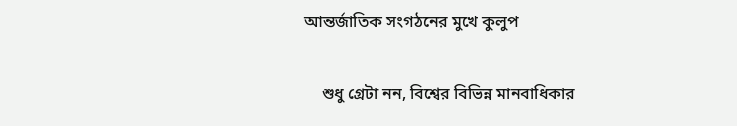আন্তর্জাতিক সংগঠনের মুখে কুলুপ

    শুধু গ্রেটা নন, বিশ্বের বিভিন্ন মানবাধিকার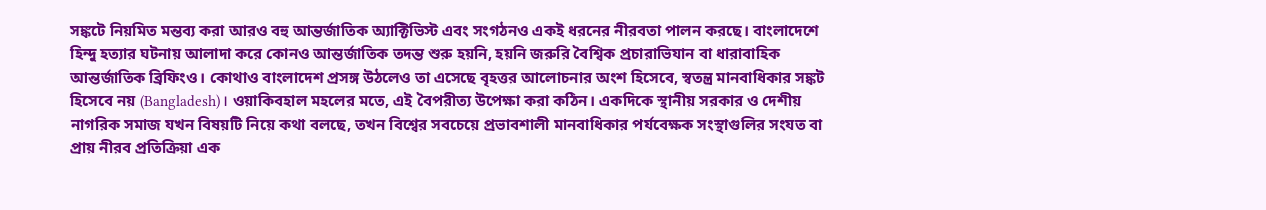সঙ্কটে নিয়মিত মন্তব্য করা আরও বহু আন্তর্জাতিক অ্যাক্টিভিস্ট এবং সংগঠনও একই ধরনের নীরবতা পালন করছে। বাংলাদেশে হিন্দু হত্যার ঘটনায় আলাদা করে কোনও আন্তর্জাতিক তদন্ত শুরু হয়নি, হয়নি জরুরি বৈশ্বিক প্রচারাভিযান বা ধারাবাহিক আন্তর্জাতিক ব্রিফিংও। কোথাও বাংলাদেশ প্রসঙ্গ উঠলেও তা এসেছে বৃহত্তর আলোচনার অংশ হিসেবে, স্বতন্ত্র মানবাধিকার সঙ্কট হিসেবে নয় (Bangladesh)। ওয়াকিবহাল মহলের মতে, এই বৈপরীত্য উপেক্ষা করা কঠিন। একদিকে স্থানীয় সরকার ও দেশীয় নাগরিক সমাজ যখন বিষয়টি নিয়ে কথা বলছে, তখন বিশ্বের সবচেয়ে প্রভাবশালী মানবাধিকার পর্যবেক্ষক সংস্থাগুলির সংযত বা প্রায় নীরব প্রতিক্রিয়া এক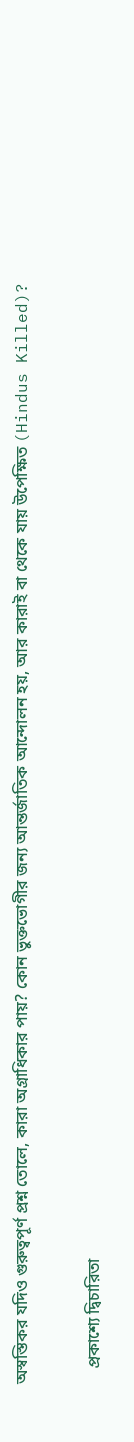অস্বস্তিকর যদিও গুরুত্বপূর্ণ প্রশ্ন তোলে, কারা অগ্রাধিকার পায়? কোন ভুক্তভোগীর জন্য আন্তর্জাতিক আন্দোলন হয়, আর কারাই বা থেকে যায় উপেক্ষিত (Hindus Killed)?

    প্রকাশ্যে দ্বিচারিতা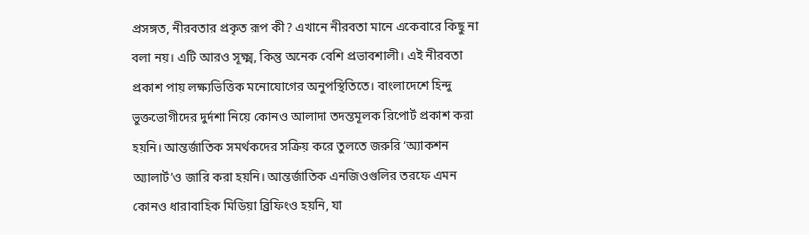প্রসঙ্গত, নীরবতার প্রকৃত রূপ কী? এখানে নীরবতা মানে একেবারে কিছু না বলা নয়। এটি আরও সূক্ষ্ম, কিন্তু অনেক বেশি প্রভাবশালী। এই নীরবতা প্রকাশ পায় লক্ষ্যভিত্তিক মনোযোগের অনুপস্থিতিতে। বাংলাদেশে হিন্দু ভুক্তভোগীদের দুর্দশা নিয়ে কোনও আলাদা তদন্তমূলক রিপোর্ট প্রকাশ করা হয়নি। আন্তর্জাতিক সমর্থকদের সক্রিয় করে তুলতে জরুরি ‘অ্যাকশন অ্যালার্ট’ও জারি করা হয়নি। আন্তর্জাতিক এনজিওগুলির তরফে এমন কোনও ধারাবাহিক মিডিয়া ব্রিফিংও হয়নি, যা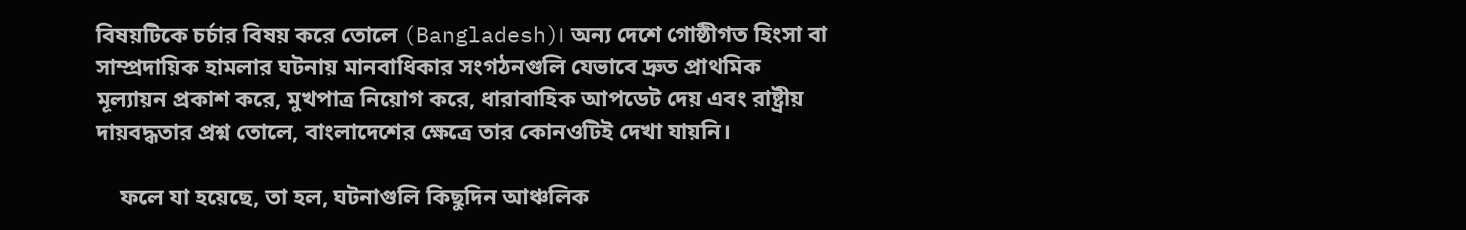বিষয়টিকে চর্চার বিষয় করে তোলে (Bangladesh)। অন্য দেশে গোষ্ঠীগত হিংসা বা সাম্প্রদায়িক হামলার ঘটনায় মানবাধিকার সংগঠনগুলি যেভাবে দ্রুত প্রাথমিক মূল্যায়ন প্রকাশ করে, মুখপাত্র নিয়োগ করে, ধারাবাহিক আপডেট দেয় এবং রাষ্ট্রীয় দায়বদ্ধতার প্রশ্ন তোলে, বাংলাদেশের ক্ষেত্রে তার কোনওটিই দেখা যায়নি।

    ফলে যা হয়েছে, তা হল, ঘটনাগুলি কিছুদিন আঞ্চলিক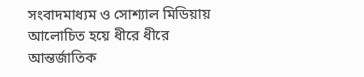সংবাদমাধ্যম ও সোশ্যাল মিডিয়ায় আলোচিত হয়ে ধীরে ধীরে আন্তর্জাতিক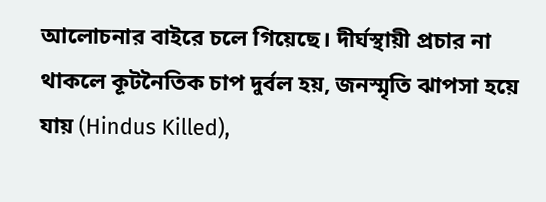আলোচনার বাইরে চলে গিয়েছে। দীর্ঘস্থায়ী প্রচার না থাকলে কূটনৈতিক চাপ দুর্বল হয়, জনস্মৃতি ঝাপসা হয়ে যায় (Hindus Killed),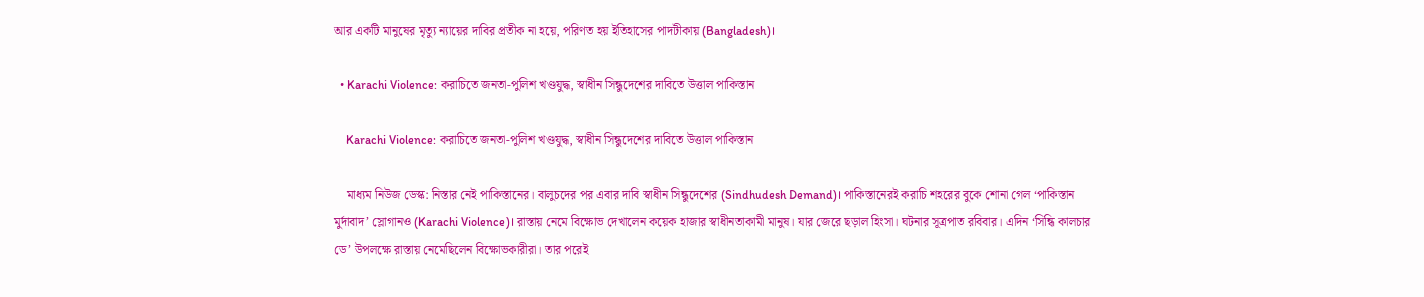আর একটি মানুষের মৃত্যু ন্যায়ের দাবির প্রতীক না হয়ে, পরিণত হয় ইতিহাসের পাদটীকায় (Bangladesh)।

  • Karachi Violence: করাচিতে জনতা-পুলিশ খণ্ডযুদ্ধ, স্বাধীন সিন্ধুদেশের দাবিতে উত্তাল পাকিস্তান

    Karachi Violence: করাচিতে জনতা-পুলিশ খণ্ডযুদ্ধ, স্বাধীন সিন্ধুদেশের দাবিতে উত্তাল পাকিস্তান

    মাধ্যম নিউজ ডেস্ক: নিস্তার নেই পাকিস্তানের। বালুচদের পর এবার দাবি স্বাধীন সিন্ধুদেশের (Sindhudesh Demand)। পাকিস্তানেরই করাচি শহরের বুকে শোনা গেল ‘পাকিস্তান মুর্দাবাদ’ স্লোগানও (Karachi Violence)। রাস্তায় নেমে বিক্ষোভ দেখালেন কয়েক হাজার স্বাধীনতাকামী মানুষ। যার জেরে ছড়াল হিংসা। ঘটনার সূত্রপাত রবিবার। এদিন ‘সিন্ধি কালচার ডে’ উপলক্ষে রাস্তায় নেমেছিলেন বিক্ষোভকারীরা। তার পরেই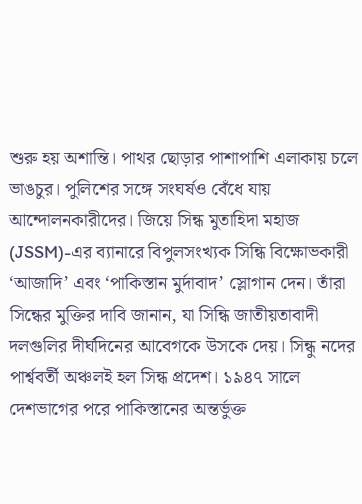শুরু হয় অশান্তি। পাথর ছোড়ার পাশাপাশি এলাকায় চলে ভাঙচুর। পুলিশের সঙ্গে সংঘর্ষও বেঁধে যায় আন্দোলনকারীদের। জিয়ে সিন্ধ মুতাহিদা মহাজ (JSSM)-এর ব্যানারে বিপুলসংখ্যক সিন্ধি বিক্ষোভকারী ‘আজাদি’ এবং ‘পাকিস্তান মুর্দাবাদ’ স্লোগান দেন। তাঁরা সিন্ধের মুক্তির দাবি জানান, যা সিন্ধি জাতীয়তাবাদী দলগুলির দীর্ঘদিনের আবেগকে উসকে দেয়। সিন্ধু নদের পার্শ্ববর্তী অঞ্চলই হল সিন্ধ প্রদেশ। ১৯৪৭ সালে দেশভাগের পরে পাকিস্তানের অন্তর্ভুক্ত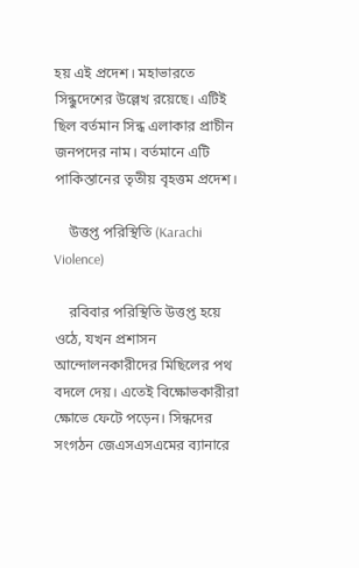হয় এই প্রদেশ। মহাভারতে সিন্ধুদেশের উল্লেখ রয়েছে। এটিই ছিল বর্তমান সিন্ধ এলাকার প্রাচীন জনপদের নাম। বর্তমানে এটি পাকিস্তানের তৃতীয় বৃহত্তম প্রদেশ।

    উত্তপ্ত পরিস্থিতি (Karachi Violence)

    রবিবার পরিস্থিতি উত্তপ্ত হয়ে ওঠে, যখন প্রশাসন আন্দোলনকারীদের মিছিলের পথ বদলে দেয়। এতেই বিক্ষোভকারীরা ক্ষোভে ফেটে পড়েন। সিন্ধদের সংগঠন জেএসএসএমের ব্যানারে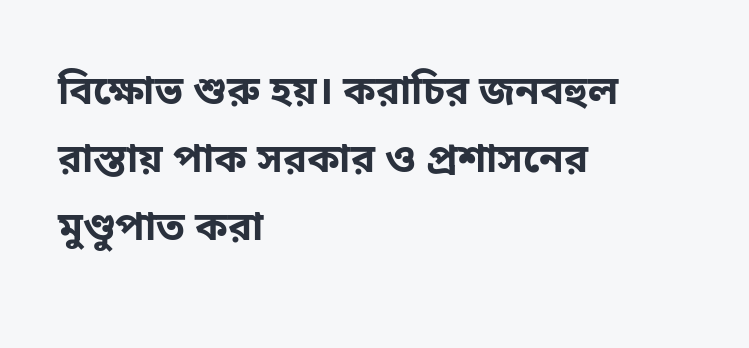বিক্ষোভ শুরু হয়। করাচির জনবহুল রাস্তায় পাক সরকার ও প্রশাসনের মুণ্ডুপাত করা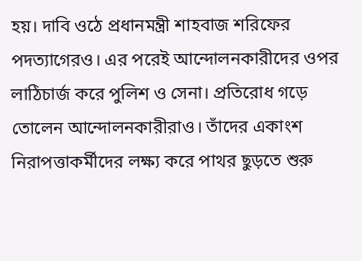হয়। দাবি ওঠে প্রধানমন্ত্রী শাহবাজ শরিফের পদত্যাগেরও। এর পরেই আন্দোলনকারীদের ওপর লাঠিচার্জ করে পুলিশ ও সেনা। প্রতিরোধ গড়ে তোলেন আন্দোলনকারীরাও। তাঁদের একাংশ নিরাপত্তাকর্মীদের লক্ষ্য করে পাথর ছুড়তে শুরু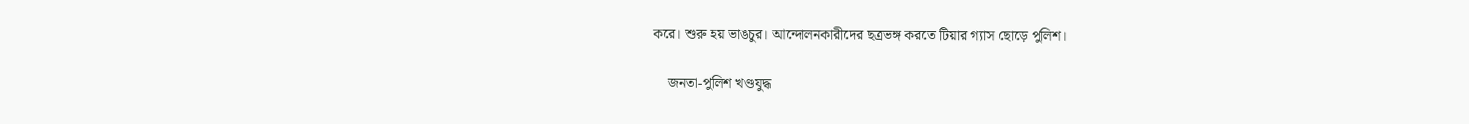করে। শুরু হয় ভাঙচুর। আন্দোলনকারীদের ছত্রভঙ্গ করতে টিয়ার গ্যাস ছোড়ে পুলিশ।

    জনতা-পুলিশ খণ্ডযুদ্ধ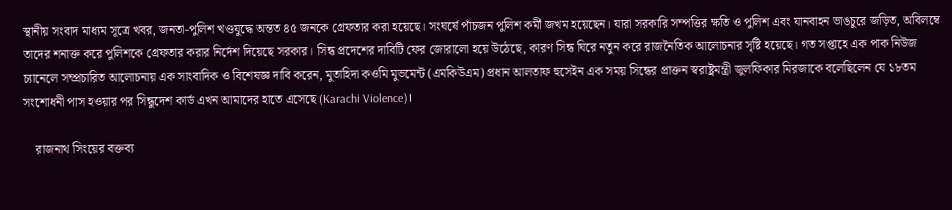স্থানীয় সংবাদ মাধ্যম সূত্রে খবর, জনতা-পুলিশ খণ্ডযুদ্ধে অন্তত ৪৫ জনকে গ্রেফতার করা হয়েছে। সংঘর্ষে পাঁচজন পুলিশ কর্মী জখম হয়েছেন। যারা সরকারি সম্পত্তির ক্ষতি ও পুলিশ এবং যানবাহন ভাঙচুরে জড়িত, অবিলম্বে তাদের শনাক্ত করে পুলিশকে গ্রেফতার করার নির্দেশ দিয়েছে সরকার। সিন্ধ প্রদেশের দাবিটি ফের জোরালো হয়ে উঠেছে, কারণ সিন্ধ ঘিরে নতুন করে রাজনৈতিক আলোচনার সৃষ্টি হয়েছে। গত সপ্তাহে এক পাক নিউজ চ্যানেলে সম্প্রচারিত আলোচনায় এক সাংবাদিক ও বিশেষজ্ঞ দাবি করেন, মুতাহিদা কওমি মুভমেন্ট (এমকিউএম) প্রধান আলতাফ হুসেইন এক সময় সিন্ধের প্রাক্তন স্বরাষ্ট্রমন্ত্রী জুলফিকার মিরজাকে বলেছিলেন যে ১৮তম সংশোধনী পাস হওয়ার পর সিন্ধুদেশ কার্ড এখন আমাদের হাতে এসেছে (Karachi Violence)।

    রাজনাথ সিংয়ের বক্তব্য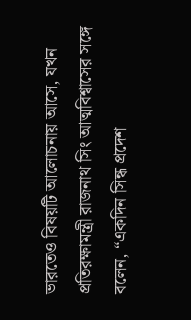ভারতেও বিষয়টি আলোচনায় আসে, যখন প্রতিরক্ষামন্ত্রী রাজনাথ সিং আত্মবিশ্বাসের সঙ্গে বলেন, “একদিন সিন্ধ প্রদেশ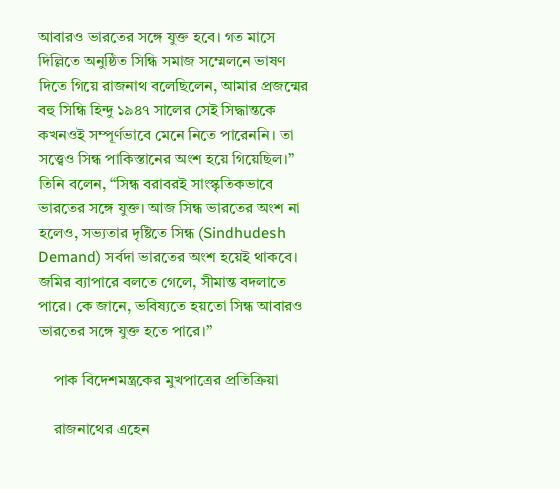আবারও ভারতের সঙ্গে যুক্ত হবে। গত মাসে দিল্লিতে অনুষ্ঠিত সিন্ধি সমাজ সম্মেলনে ভাষণ দিতে গিয়ে রাজনাথ বলেছিলেন, আমার প্রজন্মের বহু সিন্ধি হিন্দু ১৯৪৭ সালের সেই সিদ্ধান্তকে কখনওই সম্পূর্ণভাবে মেনে নিতে পারেননি। তা সত্ত্বেও সিন্ধ পাকিস্তানের অংশ হয়ে গিয়েছিল।” তিনি বলেন, “সিন্ধ বরাবরই সাংস্কৃতিকভাবে ভারতের সঙ্গে যুক্ত। আজ সিন্ধ ভারতের অংশ না হলেও, সভ্যতার দৃষ্টিতে সিন্ধ (Sindhudesh Demand) সর্বদা ভারতের অংশ হয়েই থাকবে। জমির ব্যাপারে বলতে গেলে, সীমান্ত বদলাতে পারে। কে জানে, ভবিষ্যতে হয়তো সিন্ধ আবারও ভারতের সঙ্গে যুক্ত হতে পারে।”

    পাক বিদেশমন্ত্রকের মুখপাত্রের প্রতিক্রিয়া

    রাজনাথের এহেন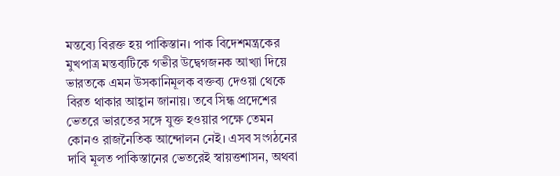মন্তব্যে বিরক্ত হয় পাকিস্তান। পাক বিদেশমন্ত্রকের মুখপাত্র মন্তব্যটিকে গভীর উদ্বেগজনক আখ্যা দিয়ে ভারতকে এমন উসকানিমূলক বক্তব্য দেওয়া থেকে বিরত থাকার আহ্বান জানায়। তবে সিন্ধ প্রদেশের ভেতরে ভারতের সঙ্গে যুক্ত হওয়ার পক্ষে তেমন কোনও রাজনৈতিক আন্দোলন নেই। এসব সংগঠনের দাবি মূলত পাকিস্তানের ভেতরেই স্বায়ত্তশাসন, অথবা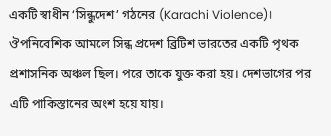একটি স্বাধীন ‘সিন্ধুদেশ’ গঠনের (Karachi Violence)। ঔপনিবেশিক আমলে সিন্ধ প্রদেশ ব্রিটিশ ভারতের একটি পৃথক প্রশাসনিক অঞ্চল ছিল। পরে তাকে যুক্ত করা হয়। দেশভাগের পর এটি পাকিস্তানের অংশ হয়ে যায়।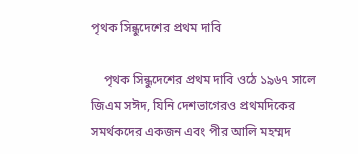পৃথক সিন্ধুদেশের প্রথম দাবি

    পৃথক সিন্ধুদেশের প্রথম দাবি ওঠে ১৯৬৭ সালে জিএম সঈদ, যিনি দেশভাগেরও প্রথমদিকের সমর্থকদের একজন এবং পীর আলি মহম্মদ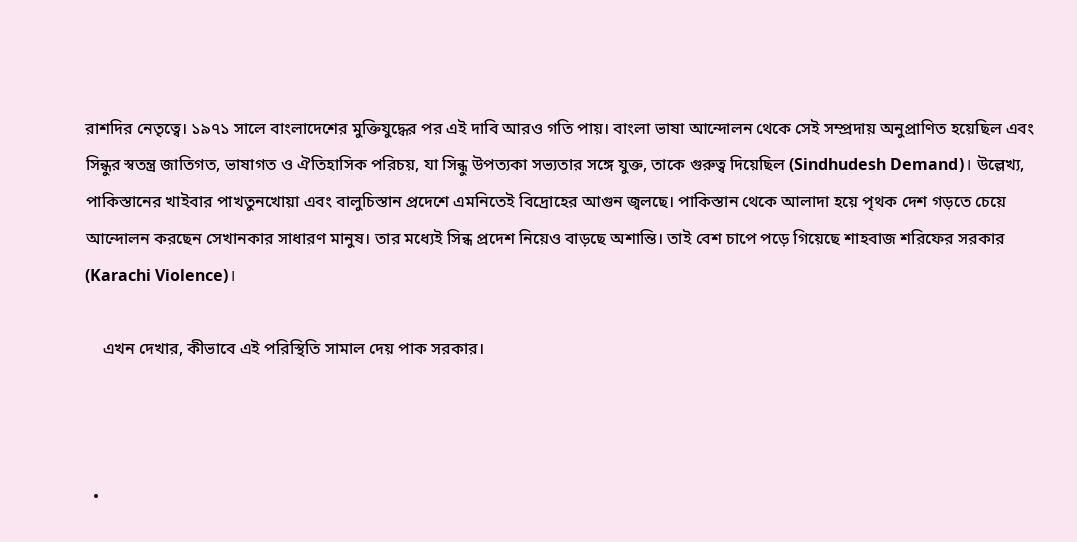রাশদির নেতৃত্বে। ১৯৭১ সালে বাংলাদেশের মুক্তিযুদ্ধের পর এই দাবি আরও গতি পায়। বাংলা ভাষা আন্দোলন থেকে সেই সম্প্রদায় অনুপ্রাণিত হয়েছিল এবং সিন্ধুর স্বতন্ত্র জাতিগত, ভাষাগত ও ঐতিহাসিক পরিচয়, যা সিন্ধু উপত্যকা সভ্যতার সঙ্গে যুক্ত, তাকে গুরুত্ব দিয়েছিল (Sindhudesh Demand)। উল্লেখ্য, পাকিস্তানের খাইবার পাখতুনখোয়া এবং বালুচিস্তান প্রদেশে এমনিতেই বিদ্রোহের আগুন জ্বলছে। পাকিস্তান থেকে আলাদা হয়ে পৃথক দেশ গড়তে চেয়ে আন্দোলন করছেন সেখানকার সাধারণ মানুষ। তার মধ্যেই সিন্ধ প্রদেশ নিয়েও বাড়ছে অশান্তি। তাই বেশ চাপে পড়ে গিয়েছে শাহবাজ শরিফের সরকার (Karachi Violence)।

    এখন দেখার, কীভাবে এই পরিস্থিতি সামাল দেয় পাক সরকার।



  •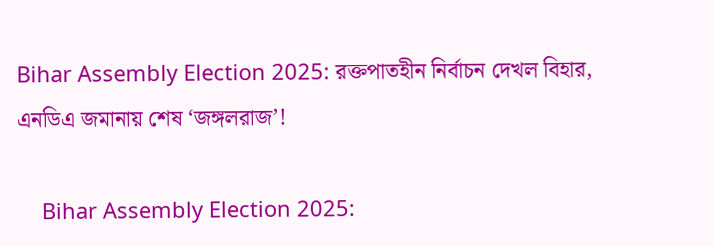Bihar Assembly Election 2025: রক্তপাতহীন নির্বাচন দেখল বিহার, এনডিএ জমানায় শেষ ‘জঙ্গলরাজ’!

    Bihar Assembly Election 2025: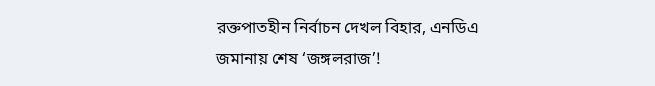রক্তপাতহীন নির্বাচন দেখল বিহার, এনডিএ জমানায় শেষ ‘জঙ্গলরাজ’!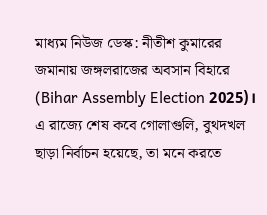মাধ্যম নিউজ ডেস্ক: নীতীশ কুমারের জমানায় জঙ্গলরাজের অবসান বিহারে (Bihar Assembly Election 2025)। এ রাজ্যে শেষ কবে গোলাগুলি, বুথদখল ছাড়া নির্বাচন হয়েছে, তা মনে করতে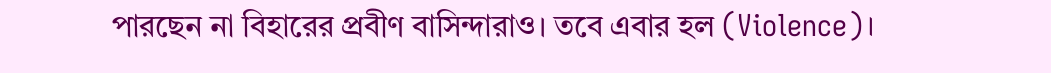পারছেন না বিহারের প্রবীণ বাসিন্দারাও। তবে এবার হল (Violence)।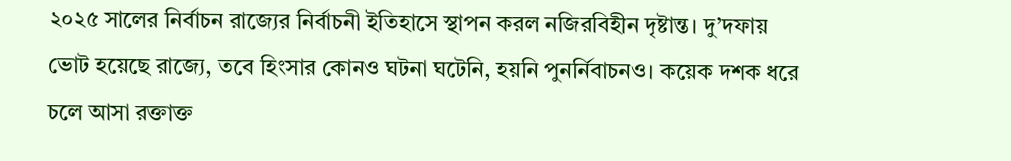২০২৫ সালের নির্বাচন রাজ্যের নির্বাচনী ইতিহাসে স্থাপন করল নজিরবিহীন দৃষ্টান্ত। দু’দফায় ভোট হয়েছে রাজ্যে, তবে হিংসার কোনও ঘটনা ঘটেনি, হয়নি পুনর্নিবাচনও। কয়েক দশক ধরে চলে আসা রক্তাক্ত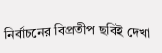নির্বাচনের বিপ্রতীপ ছবিই দেখা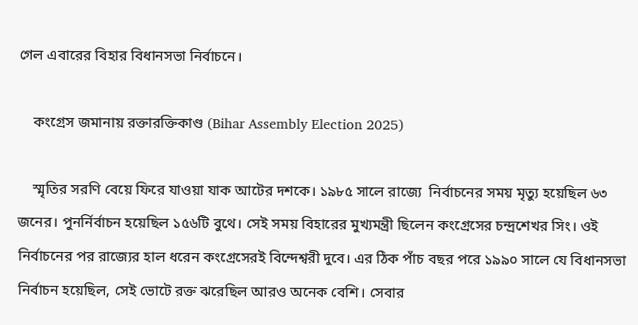গেল এবারের বিহার বিধানসভা নির্বাচনে।

    কংগ্রেস জমানায় রক্তারক্তিকাণ্ড (Bihar Assembly Election 2025)

    স্মৃতির সরণি বেয়ে ফিরে যাওয়া যাক আটের দশকে। ১৯৮৫ সালে রাজ্যে  নির্বাচনের সময় মৃত্যু হয়েছিল ৬৩ জনের। পুনর্নির্বাচন হয়েছিল ১৫৬টি বুথে। সেই সময় বিহারের মুখ্যমন্ত্রী ছিলেন কংগ্রেসের চন্দ্রশেখর সিং। ওই নির্বাচনের পর রাজ্যের হাল ধরেন কংগ্রেসেরই বিন্দেশ্বরী দুবে। এর ঠিক পাঁচ বছর পরে ১৯৯০ সালে যে বিধানসভা নির্বাচন হয়েছিল, সেই ভোটে রক্ত ঝরেছিল আরও অনেক বেশি। সেবার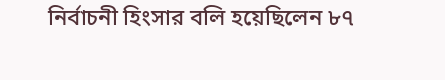নির্বাচনী হিংসার বলি হয়েছিলেন ৮৭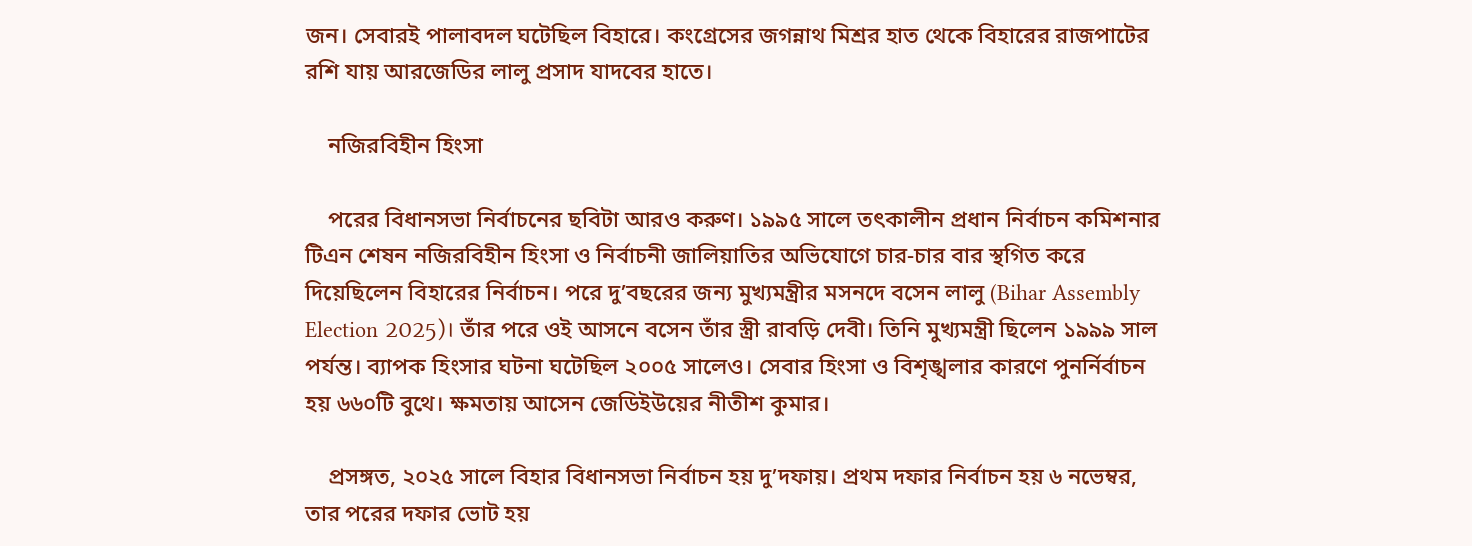জন। সেবারই পালাবদল ঘটেছিল বিহারে। কংগ্রেসের জগন্নাথ মিশ্রর হাত থেকে বিহারের রাজপাটের রশি যায় আরজেডির লালু প্রসাদ যাদবের হাতে।

    নজিরবিহীন হিংসা

    পরের বিধানসভা নির্বাচনের ছবিটা আরও করুণ। ১৯৯৫ সালে তৎকালীন প্রধান নির্বাচন কমিশনার টিএন শেষন নজিরবিহীন হিংসা ও নির্বাচনী জালিয়াতির অভিযোগে চার-চার বার স্থগিত করে দিয়েছিলেন বিহারের নির্বাচন। পরে দু’বছরের জন্য মুখ্যমন্ত্রীর মসনদে বসেন লালু (Bihar Assembly Election 2025)। তাঁর পরে ওই আসনে বসেন তাঁর স্ত্রী রাবড়ি দেবী। তিনি মুখ্যমন্ত্রী ছিলেন ১৯৯৯ সাল পর্যন্ত। ব্যাপক হিংসার ঘটনা ঘটেছিল ২০০৫ সালেও। সেবার হিংসা ও বিশৃঙ্খলার কারণে পুনর্নির্বাচন হয় ৬৬০টি বুথে। ক্ষমতায় আসেন জেডিইউয়ের নীতীশ কুমার।

    প্রসঙ্গত, ২০২৫ সালে বিহার বিধানসভা নির্বাচন হয় দু’দফায়। প্রথম দফার নির্বাচন হয় ৬ নভেম্বর, তার পরের দফার ভোট হয়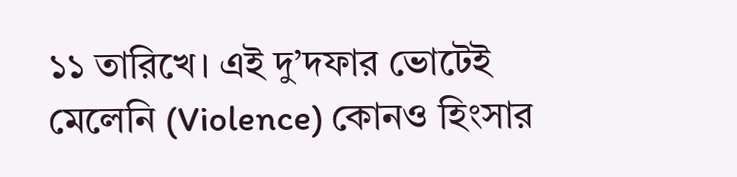১১ তারিখে। এই দু’দফার ভোটেই মেলেনি (Violence) কোনও হিংসার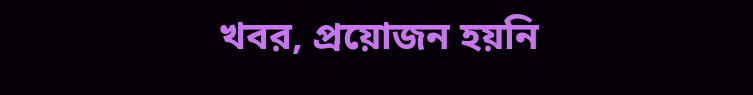খবর, প্রয়োজন হয়নি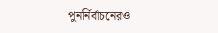পুনর্নির্বাচনেরও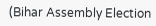(Bihar Assembly Election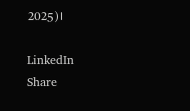2025)।

LinkedIn
Share